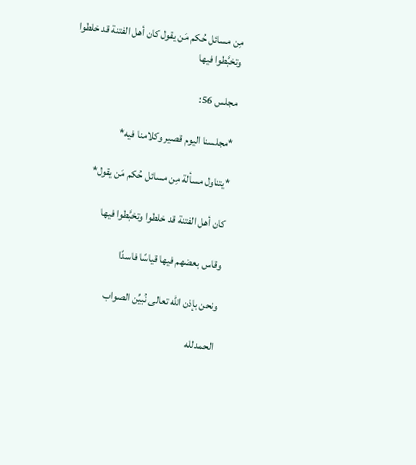مِن مسائل حُكم مَن يقول كان أهل الفتنة قد خلطوا وتخبَّطوا فيها

مجلس 56:

*مجلسنا اليوم قصير وكلامنا فيه*

*يتناول مسألة مِن مسائل حُكم مَن يقول*

كان أهل الفتنة قد خلطوا وتخبَّطوا فيها

وقاس بعضهم فيها قياسًا فاسدًا

ونحن بإذن الله تعالى نُبيِّن الصواب

الحمدلله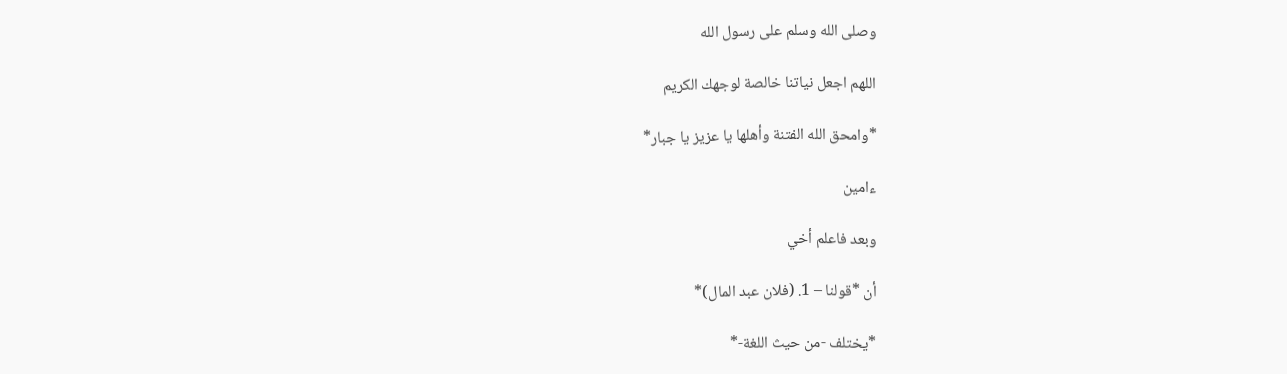وصلى الله وسلم على رسول الله

اللهم اجعل نياتنا خالصة لوجهك الكريم

*وامحق الله الفتنة وأهلها يا عزيز يا جبار*

ءامين

وبعد فاعلم أخي

أن *قولنا – 1. (فلان عبد المال)*

*يختلف -من حيث اللغة-*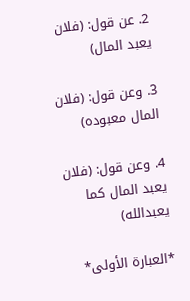2. عن قول: (فلان يعبد المال)

3. وعن قول: (فلان المال معبوده)

4. وعن قول: (فلان يعبد المال كما يعبدالله)

*العبارة الأولى*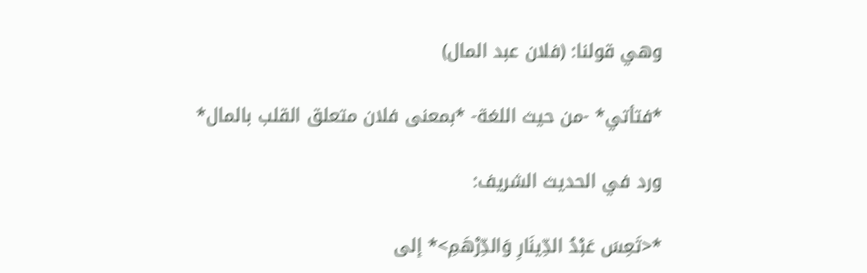وهي قولنا: (فلان عبد المال)

*فتأتي* -من حيث اللغة- *بمعنى فلان متعلق القلب بالمال*

ورد في الحديث الشريف:

*<تَعِسَ عَبْدُ الدِّينَارِ وَالدِّرْهَمِ>* إلى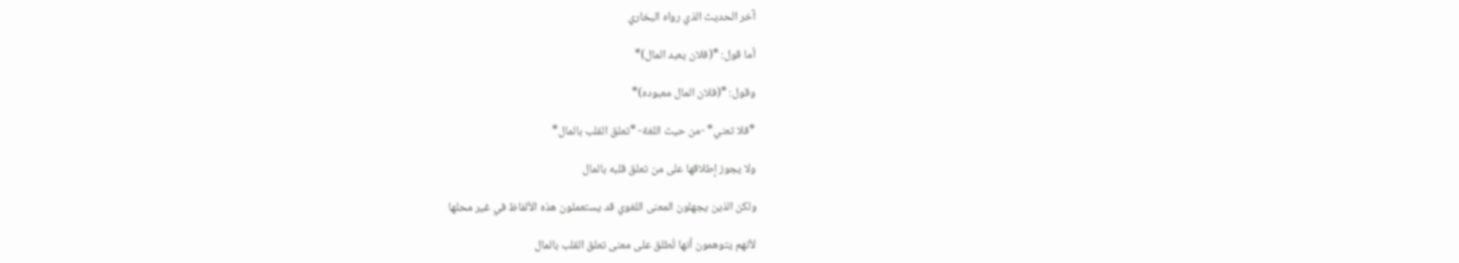آخر الحديث الذي رواه البخاري

أما قول: *(فلان يعبد المال)*

وقول: *(فلان المال معبوده)*

*فلا تعني* -من حيث اللغة- *تعلق القلب بالمال*

ولا يجوز إطلاقها على من تعلق قلبه بالمال

ولكن الذين يجهلون المعنى اللغوي قد يستعملون هذه الألفاظ في غير محلها

لأنهم يتوهمون أنها تُطلق على معنى تعلق القلب بالمال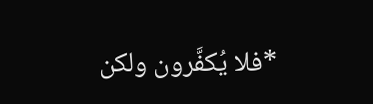*فلا يُكفَّرون ولكن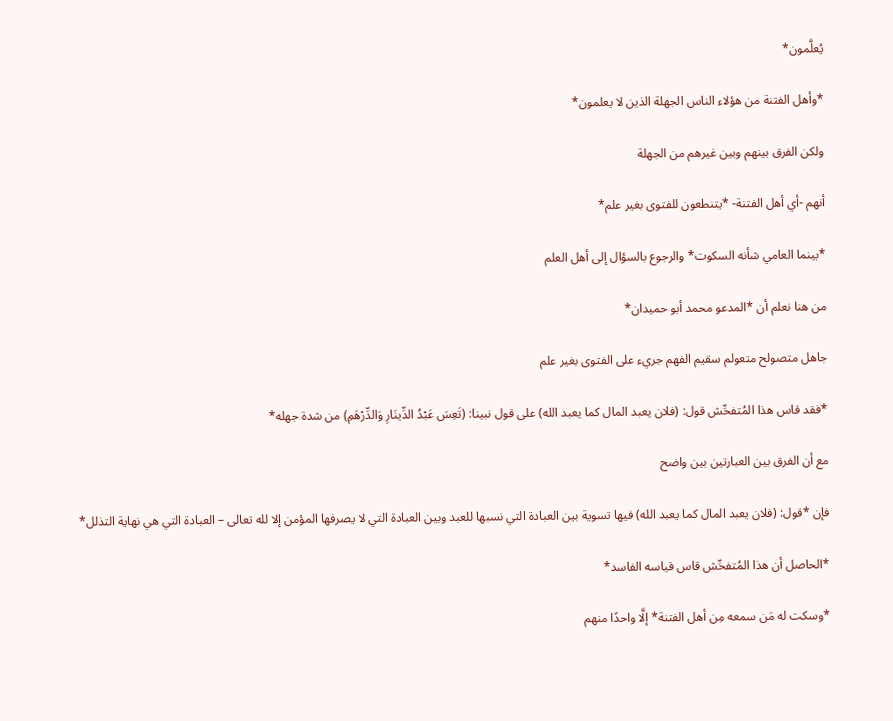يُعلَّمون*

*وأهل الفتنة من هؤلاء الناس الجهلة الذين لا يعلمون*

ولكن الفرق بينهم وبين غيرهم من الجهلة

أنهم -أي أهل الفتنة- *يتنطعون للفتوى بغير علم*

*بينما العامي شأنه السكوت* والرجوع بالسؤال إلى أهل العلم

من هنا نعلم أن *المدعو محمد أبو حميدان*

جاهل متصولح متعولم سقيم الفهم جريء على الفتوى بغير علم

*فقد قاس هذا المُتفحِّش قول: (فلان يعبد المال كما يعبد الله) على قول نبينا: (تَعِسَ عَبْدُ الدِّينَارِ وَالدِّرْهَمِ) من شدة جهله*

مع أن الفرق بين العبارتين بين واضح

فإن *قول: (فلان يعبد المال كما يعبد الله) فيها تسوية بين العبادة التي نسبها للعبد وبين العبادة التي لا يصرفها المؤمن إلا لله تعالى – العبادة التي هي نهاية التذلل*

*الحاصل أن هذا المُتفحِّش قاس قياسه الفاسد*

*وسكت له مَن سمعه مِن أهل الفتنة* إلَّا واحدًا منهم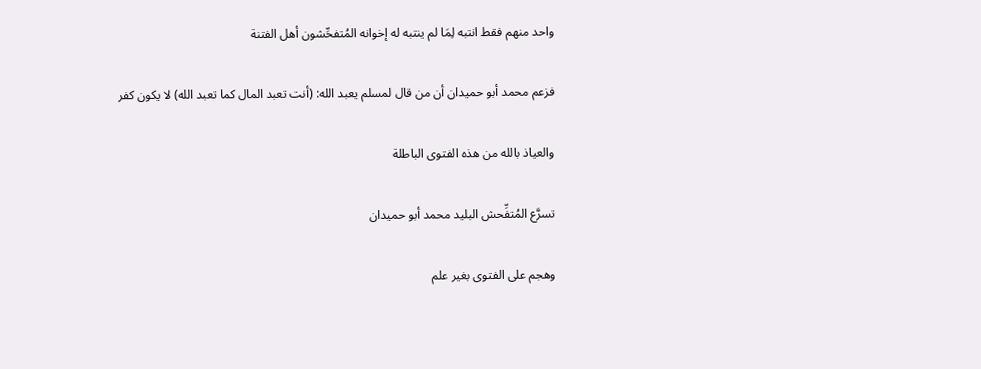واحد منهم فقط انتبه لِمَا لم ينتبه له إخوانه المُتفحِّشون أهل الفتنة

فزعم محمد أبو حميدان أن من قال لمسلم يعبد الله: (أنت تعبد المال كما تعبد الله) لا يكون كفر

والعياذ بالله من هذه الفتوى الباطلة

تسرَّع المُتفِّحش البليد محمد أبو حميدان

وهجم على الفتوى بغير علم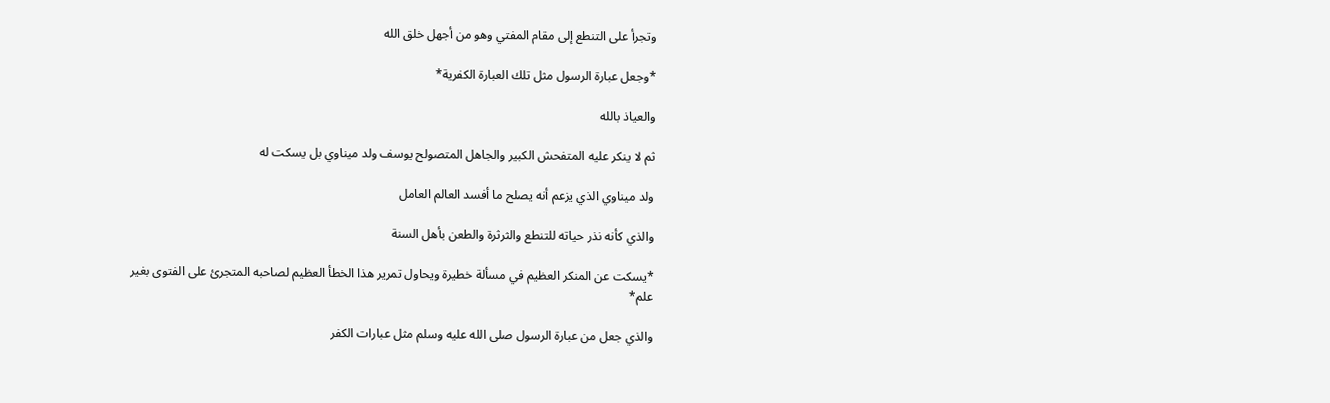وتجرأ على التنطع إلى مقام المفتي وهو من أجهل خلق الله

*وجعل عبارة الرسول مثل تلك العبارة الكفرية*

والعياذ بالله

ثم لا ينكر عليه المتفحش الكبير والجاهل المتصولح يوسف ولد ميناوي بل يسكت له

ولد ميناوي الذي يزعم أنه يصلح ما أفسد العالم العامل

والذي كأنه نذر حياته للتنطع والثرثرة والطعن بأهل السنة

*يسكت عن المنكر العظيم في مسألة خطيرة ويحاول تمرير هذا الخطأ العظيم لصاحبه المتجرئ على الفتوى بغير علم*

والذي جعل من عبارة الرسول صلى الله عليه وسلم مثل عبارات الكفر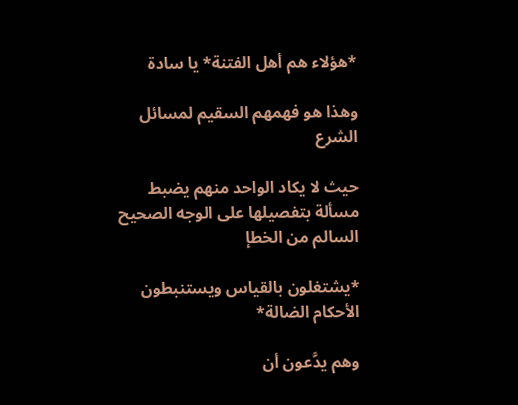*هؤلاء هم أهل الفتنة* يا سادة

وهذا هو فهمهم السقيم لمسائل الشرع

حيث لا يكاد الواحد منهم يضبط مسألة بتفصيلها على الوجه الصحيح السالم من الخطإ

*يشتغلون بالقياس ويستنبطون الأحكام الضالة*

وهم يدَّعون أن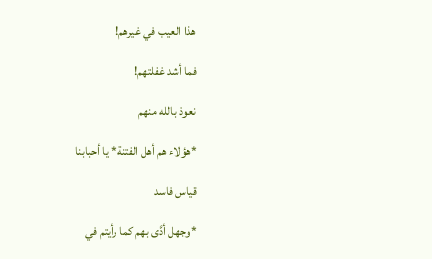هذا العيب في غيرهم!

فما أشد غفلتهم!

نعوذ بالله منهم

*هؤلاء هم أهل الفتنة* يا أحبابنا

قياس فاسد

*وجهل أدَّى بهم كما رأيتم في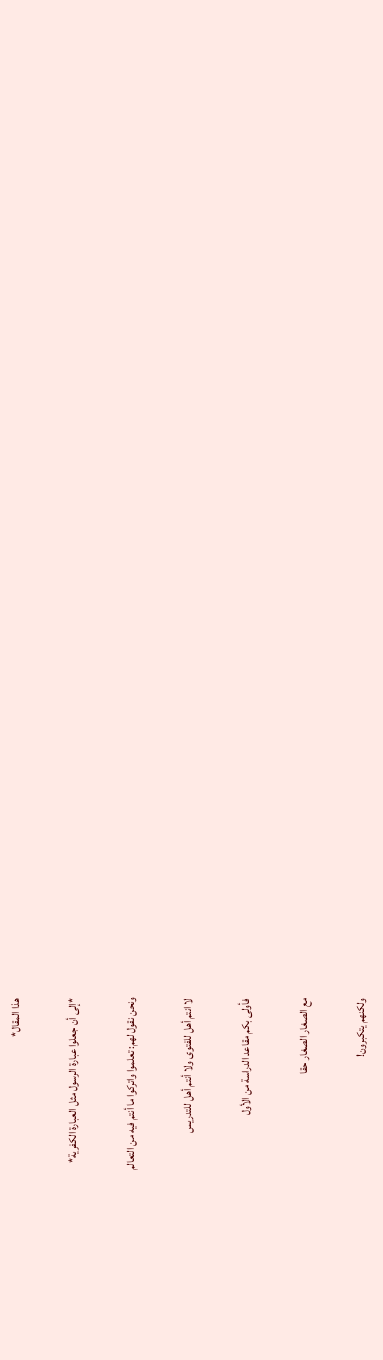هذا المقال*

*إلى أن جعلوا عبارة الرسول مثل العبارة الكفرية*

ونحن نقول لهم: تعلموا واتركوا ما أنتم فيه من التعالم

لا انتم أهل للفتوى ولا أنتم أهل للتدريس

فأولى بكم مقاعد الدراسة من الأول

مع الصغار الصغار حقا

ولكنهم يتكبرون!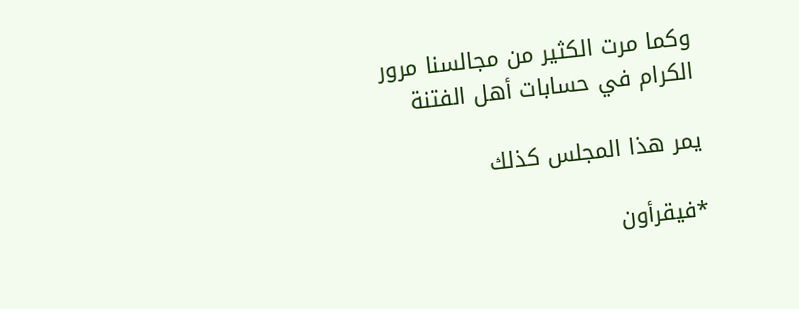وكما مرت الكثير من مجالسنا مرور الكرام في حسابات أهل الفتنة

يمر هذا المجلس كذلك

*فيقرأون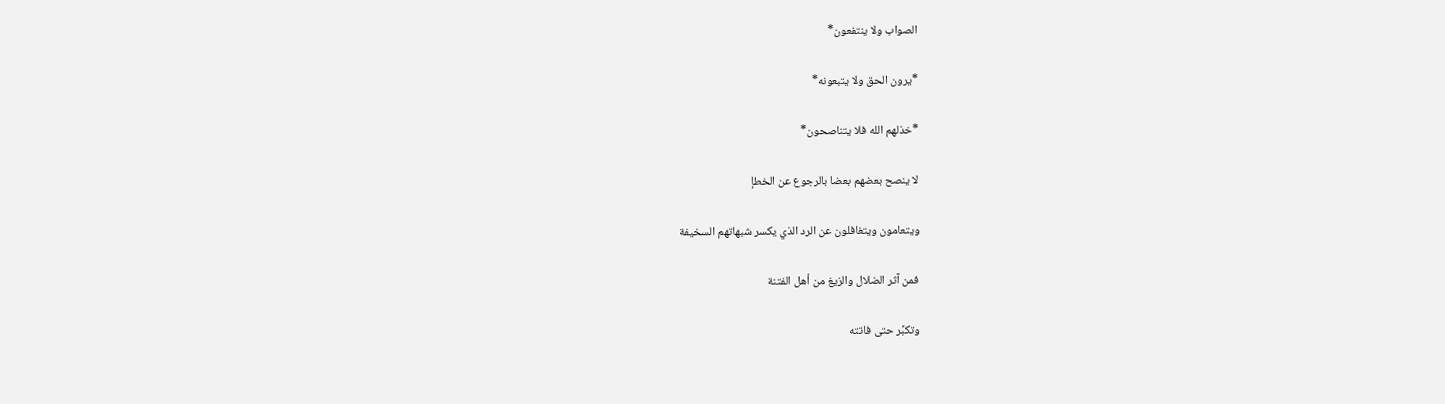الصواب ولا ينتفعون*

*يرون الحق ولا يتبعونه*

*خذلهم الله فلا يتناصحون*

لا ينصح بعضهم بعضا بالرجوع عن الخطإ

ويتعامون ويتغافلون عن الرد الذي يكسر شبهاتهم السخيفة

فمن آثر الضلال والزيغ من أهل الفتنة

وتكبَّر حتى فاتته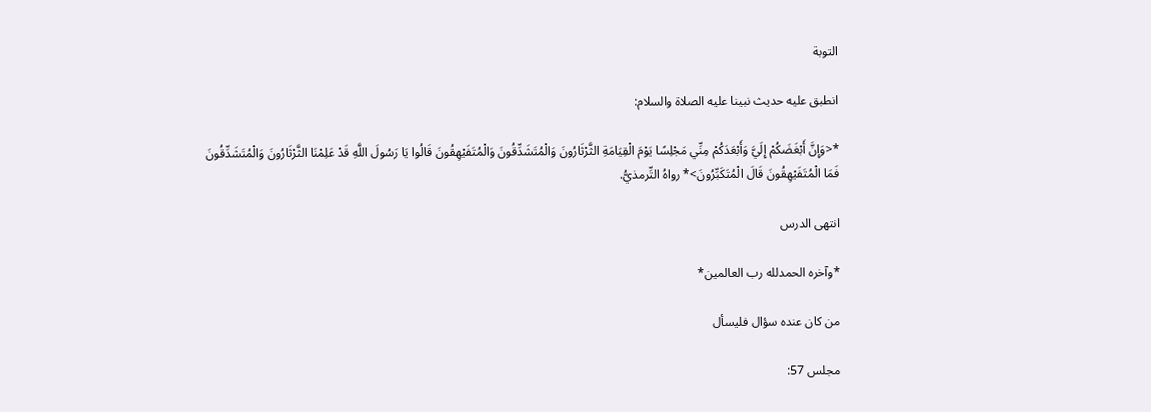التوبة

انطبق عليه حديث نبينا عليه الصلاة والسلام:

*<وَإِنَّ أَبْغَضَكُمْ إِلَيَّ وَأَبْعَدَكُمْ مِنِّي مَجْلِسًا يَوْمَ الْقِيَامَةِ الثَّرْثَارُونَ وَالْمُتَشَدِّقُونَ وَالْمُتَفَيْهِقُونَ قَالُوا يَا رَسُولَ اللَّهِ قَدْ عَلِمْنَا الثَّرْثَارُونَ وَالْمُتَشَدِّقُونَ فَمَا الْمُتَفَيْهِقُونَ قَالَ الْمُتَكَبِّرُونَ>* رواهُ التِّرمذيُّ.

انتهى الدرس

*وآخره الحمدلله رب العالمين*

من كان عنده سؤال فليسأل

مجلس 57: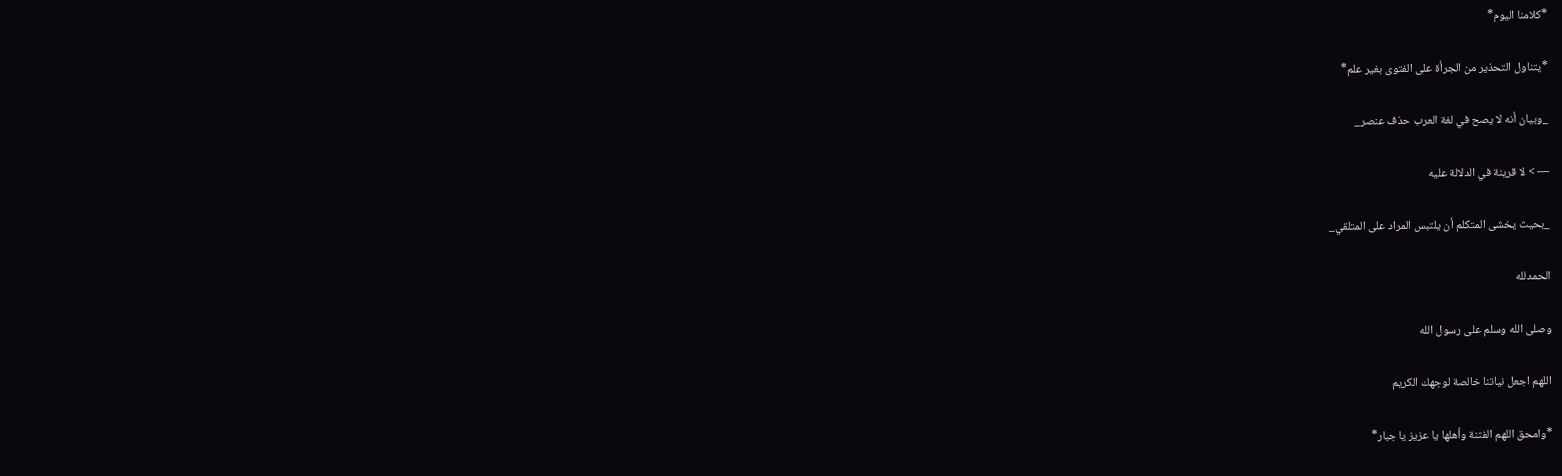*كلامنا اليوم*

*يتناول التحذير من الجرأة على الفتوى بغير علم*

_وبيان أنه لا يصح في لغة العرب حذف عنصر_

— > لا قرينة في الدلالة عليه

_بحيث يخشى المتكلم أن يلتبس المراد على المتلقي_

الحمدلله

وصلى الله وسلم على رسول الله

اللهم اجعل نياتنا خالصة لوجهك الكريم

*وامحق اللهم الفتنة وأهلها يا عزيز يا جبار*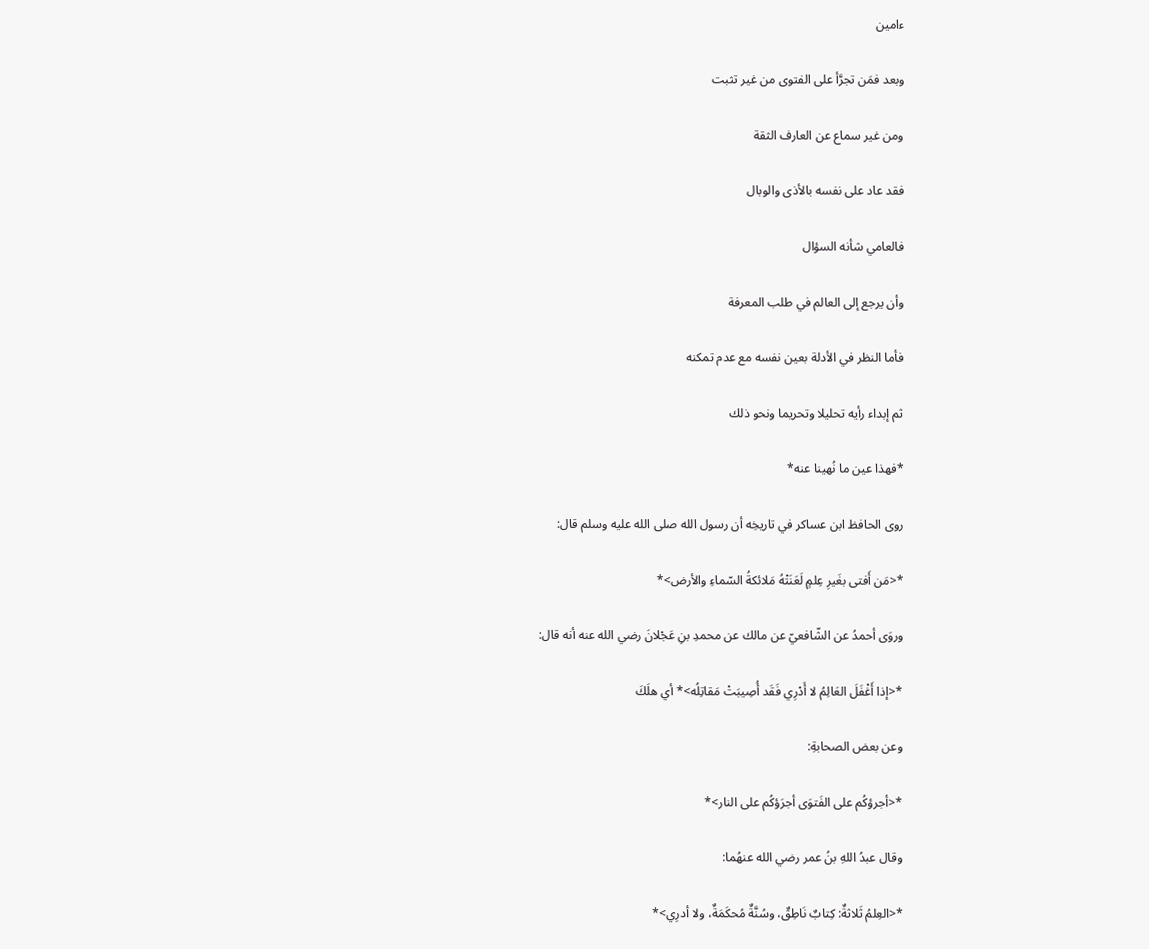ءامين

وبعد فمَن تجرَّأ على الفتوى من غير تثبت

ومن غير سماع عن العارف الثقة

فقد عاد على نفسه بالأذى والوبال

فالعامي شأنه السؤال

وأن يرجع إلى العالم في طلب المعرفة

فأما النظر في الأدلة بعين نفسه مع عدم تمكنه

ثم إبداء رأيه تحليلا وتحريما ونحو ذلك

*فهذا عين ما نُهينا عنه*

روى الحافظ ابن عساكر في تاريخِه أن رسول الله صلى الله عليه وسلم قال:

*<مَن أَفتى بغَيرِ عِلمٍ لَعَنَتْهُ مَلائكةُ السّماءِ والأرض>*

وروَى أحمدُ عن الشّافعيّ عن مالك عن محمدِ بنِ عَجْلانَ رضي الله عنه أنه قال:

*<إذا أَغْفَلَ العَالِمُ لا أَدْرِي فَقَد أُصِيبَتْ مَقاتِلُه>* أي هلَكَ

وعن بعض الصحابةِ:

*<أجرؤكُم على الفَتوَى أجرَؤكُم على النار>*

وقال عبدُ اللهِ بنُ عمر رضي الله عنهُما:

*<العِلمُ ثَلاثةٌ: كِتابٌ نَاطِقٌ، وسُنَّةٌ مُحكَمَةٌ، ولا أدرِي>*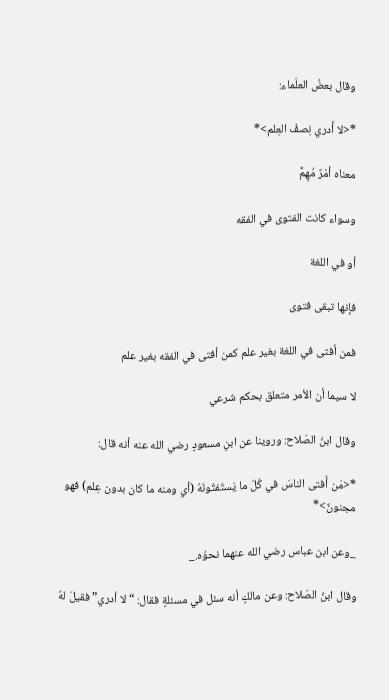وقال بعضُ العلَماء:

*<لا أَدري نِصفُ العِلم>*

معناه أمْرٌ مُهِمٌّ

وسواء كانت الفتوى في الفقه

أو في اللغة

فإنها تبقى فتوى

فمن أفتى في اللغة بغير علم كمن أفتى في الفقه بغير علم

لا سيما أن الأمر متعلق بحكم شرعي

وقال ابنُ الصّلاح: وروينا عن ابنِ مسعودٍ رضي الله عنه أنه قال:

*<مَن أَفتى الناسَ في كُلّ ما يَستَفتُونَهُ (أي ومنه ما كان بدون عِلم) فهو مجنونٌ>*

_وعن ابن عباس رضي الله عنهما نحوُه._

وقال ابنُ الصّلاح: وعن مالكٍ أنه سئل في مسئلةٍ فقال: “لا أدري” فقيلَ لهُ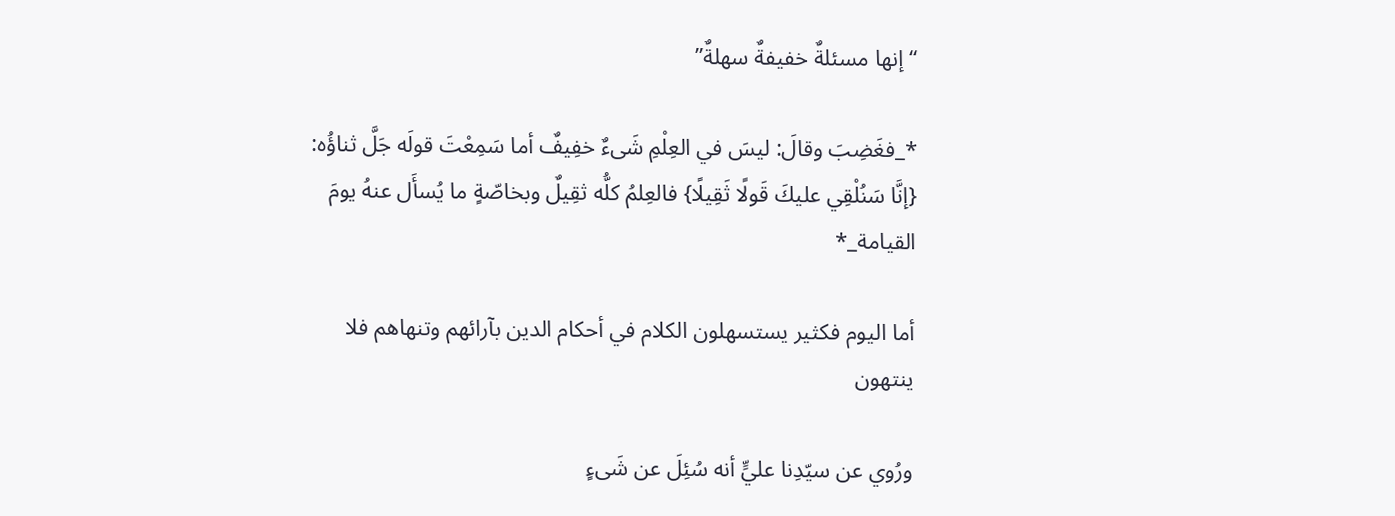“إنها مسئلةٌ خفيفةٌ سهلةٌ”

*_فغَضِبَ وقالَ: ليسَ في العِلْمِ شَىءٌ خفِيفٌ أما سَمِعْتَ قولَه جَلَّ ثناؤُه: {إنَّا سَنُلْقِي عليكَ قَولًا ثَقِيلًا} فالعِلمُ كلُّه ثقِيلٌ وبخاصّةٍ ما يُسأَل عنهُ يومَ القيامة_*

أما اليوم فكثير يستسهلون الكلام في أحكام الدين بآرائهم وتنهاهم فلا ينتهون

ورُوي عن سيّدِنا عليٍّ أنه سُئِلَ عن شَىءٍ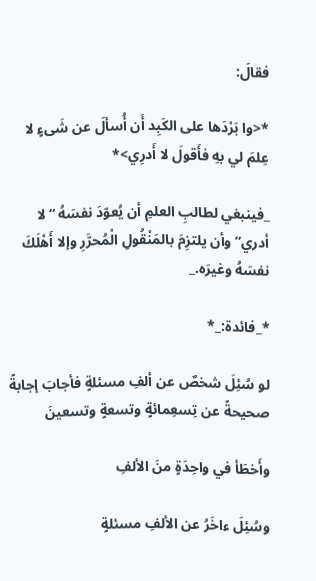فقالَ:

*<وا بَرْدَها على الكَبِد أَن أُسألَ عن شَىءٍ لا عِلمَ لي بهِ فأَقولَ لا أَدرِي>*

_فينبغي لطالبِ العلمِ أن يُعوّدَ نفسَهُ “لا أدري” وأن يلتزِمَ بالمَنْقُولِ الْمُحرَّرِ وإلا أَهْلَكَ نفسَهُ وغيرَه._

*_فائدة:_*

لو سُئِلَ شخصٌ عن ألفِ مسئلةٍ فأجابَ إجابةً صحيحةً عن تِسعِمائةٍ وتسعةٍ وتسعينَ

وأَخطَأ في واحِدَةٍ منَ الألفِ

وسُئِلَ ءاخَرُ عن الألفِ مسئلةٍ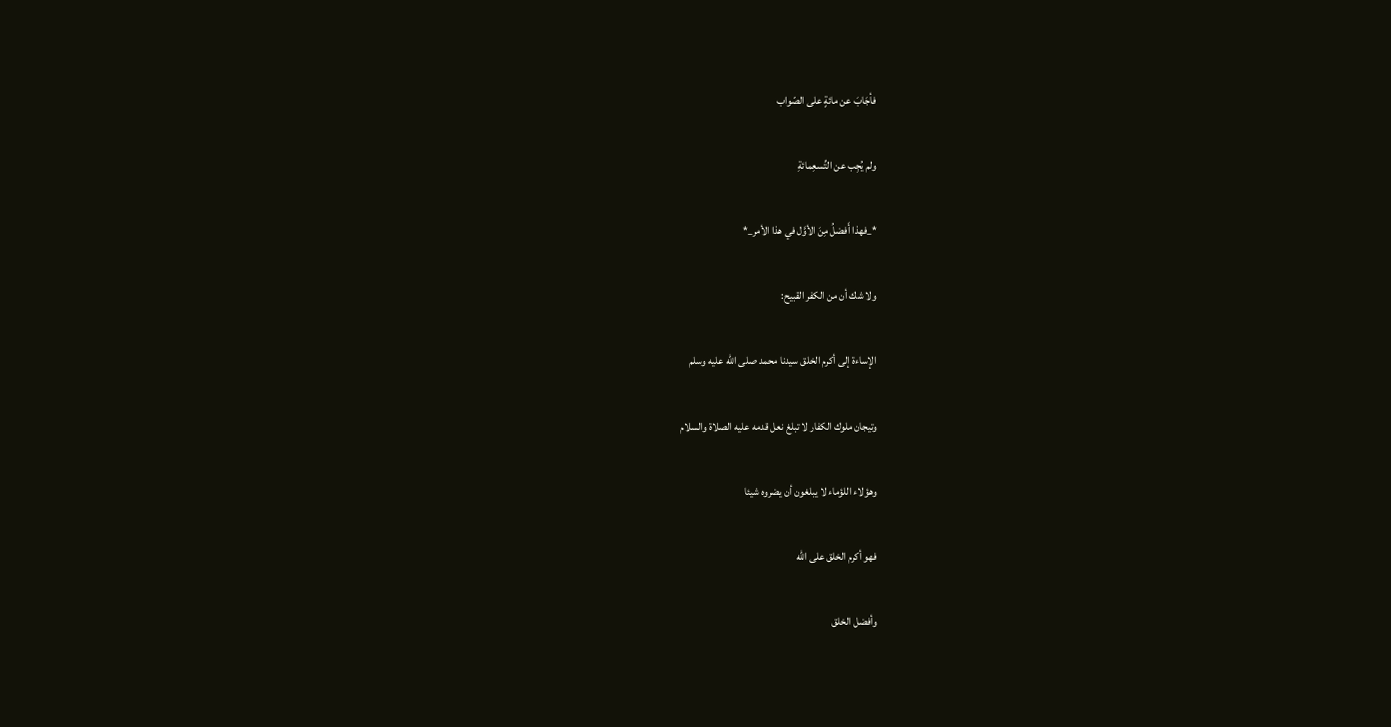فأجَابَ عن مائةٍ على الصّواب

ولم يُجِب عن التِّسعِمائةِ

*_فهذا أَفضلُ مِنَ الأوَّل في هذا الأمر_*

ولا شك أن من الكفر القبيح:

الإساءة إلى أكرم الخلق سيدنا محمد صلى الله عليه وسلم

وتيجان ملوك الكفار لا تبلغ نعل قدمه عليه الصلاة والسلام

وهؤلاء اللؤماء لا يبلغون أن يضروه شيئا

فهو أكرم الخلق على الله

وأفضل الخلق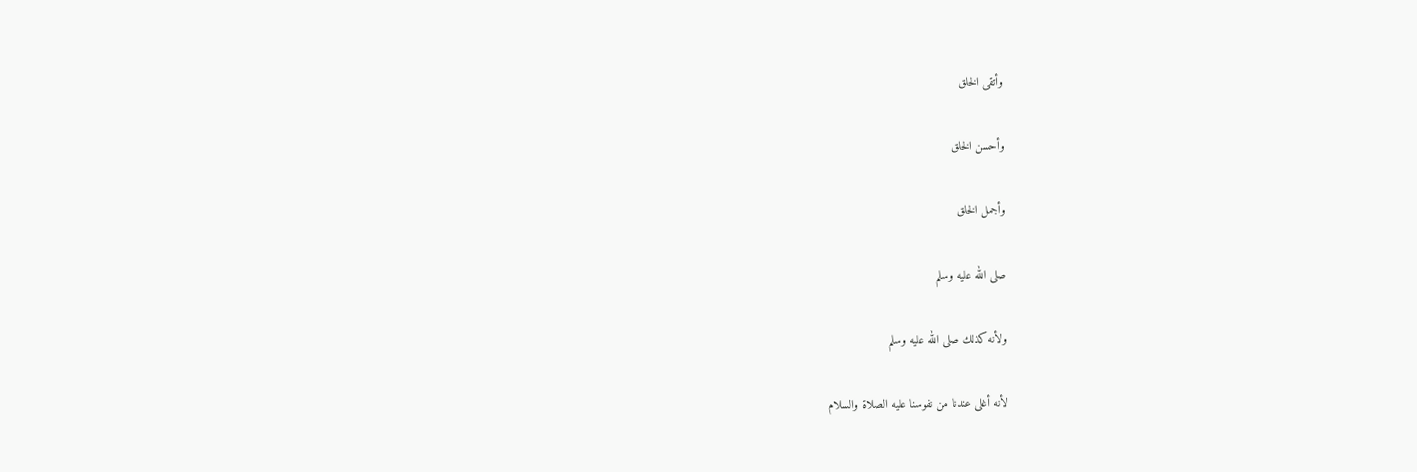وأتقى الخلق

وأحسن الخلق

وأجمل الخلق

صلى الله عليه وسلم

ولأنه كذلك صلى الله عليه وسلم

لأنه أغلى عندنا من نفوسنا عليه الصلاة والسلام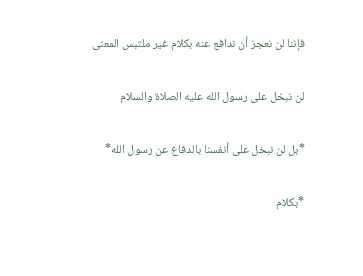فإننا لن نعجز أن ندافع عنه بكلام غير ملتبس المعنى

لن نبخل على رسول الله عليه الصلاة والسلام

*بل لن نبخل على أنفسنا بالدفاع عن رسول الله*

*بكلام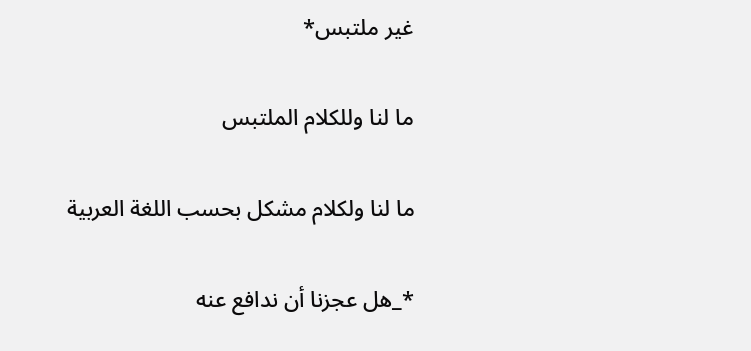غير ملتبس*

ما لنا وللكلام الملتبس

ما لنا ولكلام مشكل بحسب اللغة العربية

*_هل عجزنا أن ندافع عنه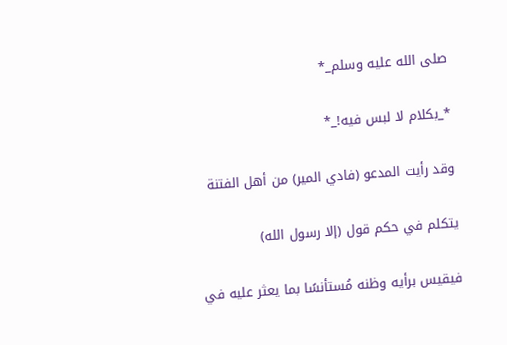صلى الله عليه وسلم_*

*_بكلام لا لبس فيه!_*

وقد رأيت المدعو (فادي المير) من أهل الفتنة

يتكلم في حكم قول (إلا رسول الله)

فيقيس برأيه وظنه مُستأنسًا بما يعثر عليه في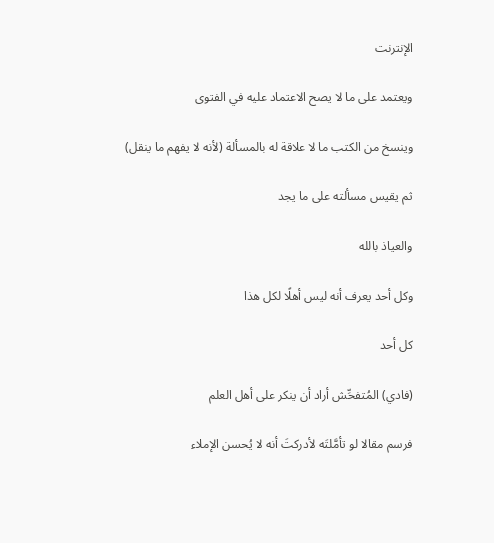الإنترنت

ويعتمد على ما لا يصح الاعتماد عليه في الفتوى

وينسخ من الكتب ما لا علاقة له بالمسألة (لأنه لا يفهم ما ينقل)

ثم يقيس مسألته على ما يجد

والعياذ بالله

وكل أحد يعرف أنه ليس أهلًا لكل هذا

كل أحد

(فادي) المُتفحِّش أراد أن ينكر على أهل العلم

فرسم مقالا لو تأمَّلتَه لأدركتَ أنه لا يُحسن الإملاء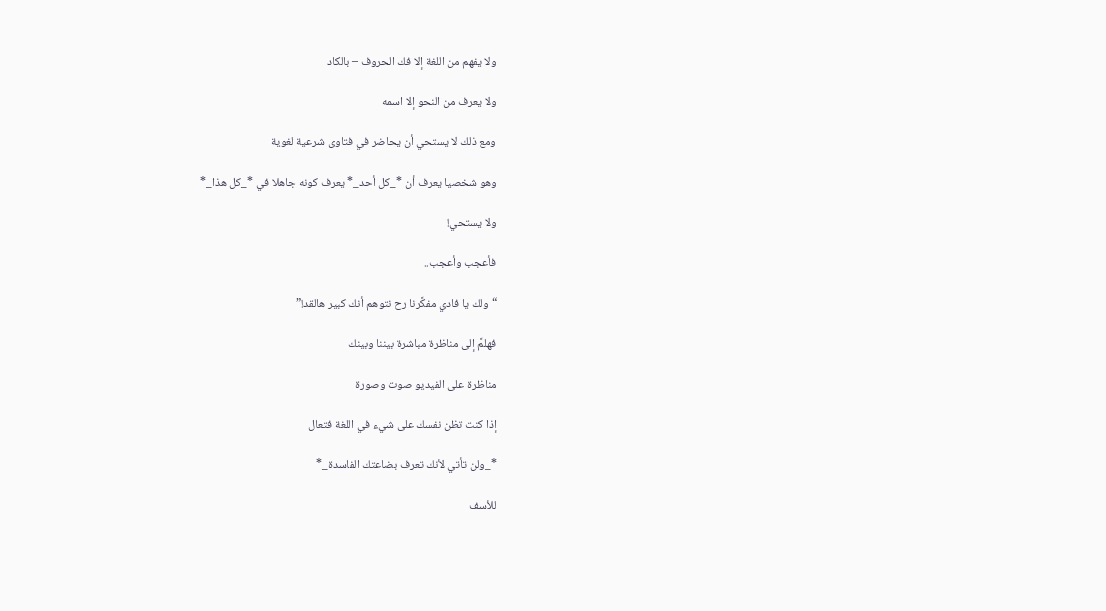ولا يفهم من اللغة إلا فك الحروف – بالكاد

ولا يعرف من النحو إلا اسمه

ومع ذلك لا يستحي أن يحاضر في فتاوى شرعية لغوية

وهو شخصيا يعرف أن *_كل أحد_* يعرف كونه جاهلا في *_كل هذا_*

ولا يستحي!

فأعجب وأعجب..

“ولك يا فادي مفكَّرنا رح نتوهم أنك كبير هالقد!”

فهلمَّ إلى مناظرة مباشرة بيننا وبينك

مناظرة على الفيديو صوت وصورة

إذا كنت تظن نفسك على شيء في اللغة فتعال

*_ولن تأتي لأنك تعرف بضاعتك الفاسدة_*

للأسف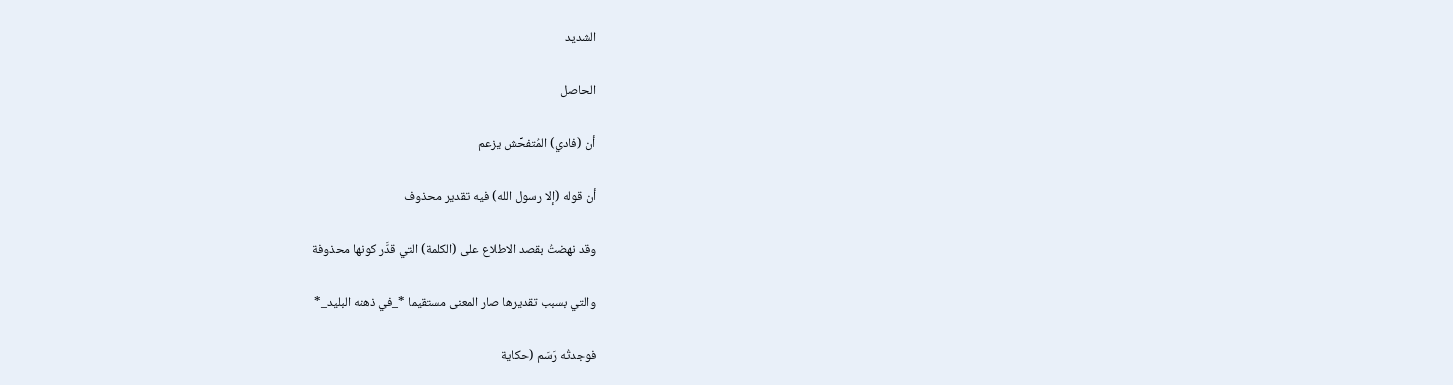الشديد

الحاصل

أن (فادي) المُتفحِّش يزعم

أن قوله (إلا رسول الله) فيه تقدير محذوف

وقد نهضتُ بقصد الاطلاع على (الكلمة) التي قدَّر كونها محذوفة

والتي بسبب تقديرها صار المعنى مستقيما *_في ذهنه البليد_*

فوجدتُه رَسَم (حكاية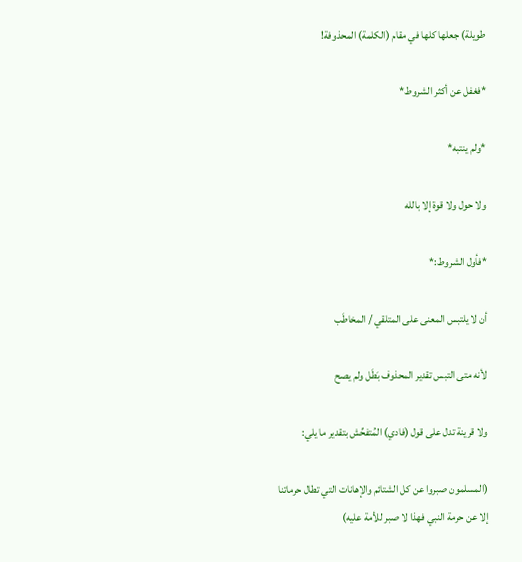طويلة) جعلها كلها في مقام (الكلمة) المحذوفة!

*فغفل عن أكثر الشروط*

*ولم ينتبه*

ولا حول ولا قوة إلا بالله

*فأول الشروط:*

أن لا يلتبس المعنى على المتلقي / المخاطَب

لأنه متى التبس تقدير المحذوف بَطَل ولم يصح

ولا قرينة تدل على قول (فادي) المُتفحِّش بتقدير ما يلي:

(المسلمون صبروا عن كل الشتائم والإهانات التي تطال حرماتنا إلا عن حرمة النبي فهذا لا صبر للأمة عليه)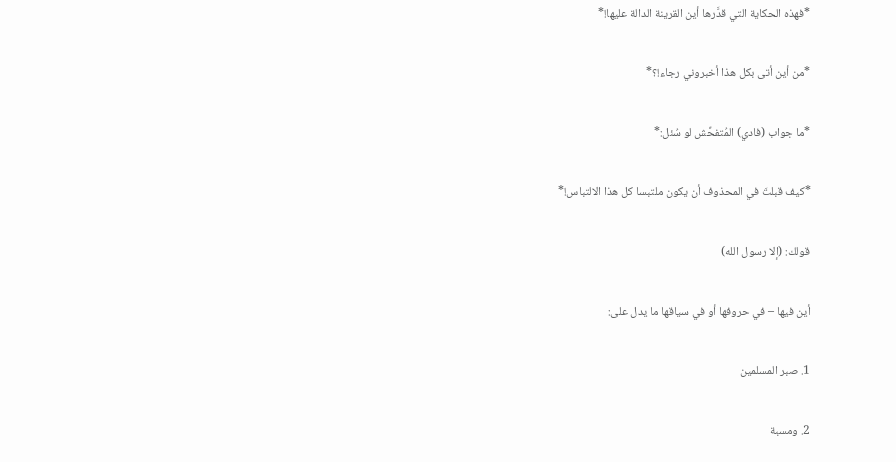*فهذه الحكاية التي قدَّرها أين القرينة الدالة عليها!*

*من أين أتى بكل هذا أخبروني رجاء!؟*

*ما جواب (فادي) المُتفحِّش لو سُئل:*

*كيف قبلتَ في المحذوف أن يكون ملتبسا كل هذا الالتباس!*

قولك: (إلا رسول الله)

أين فيها – في حروفها أو في سياقها ما يدل على:

1. صبر المسلمين

2. ومسبة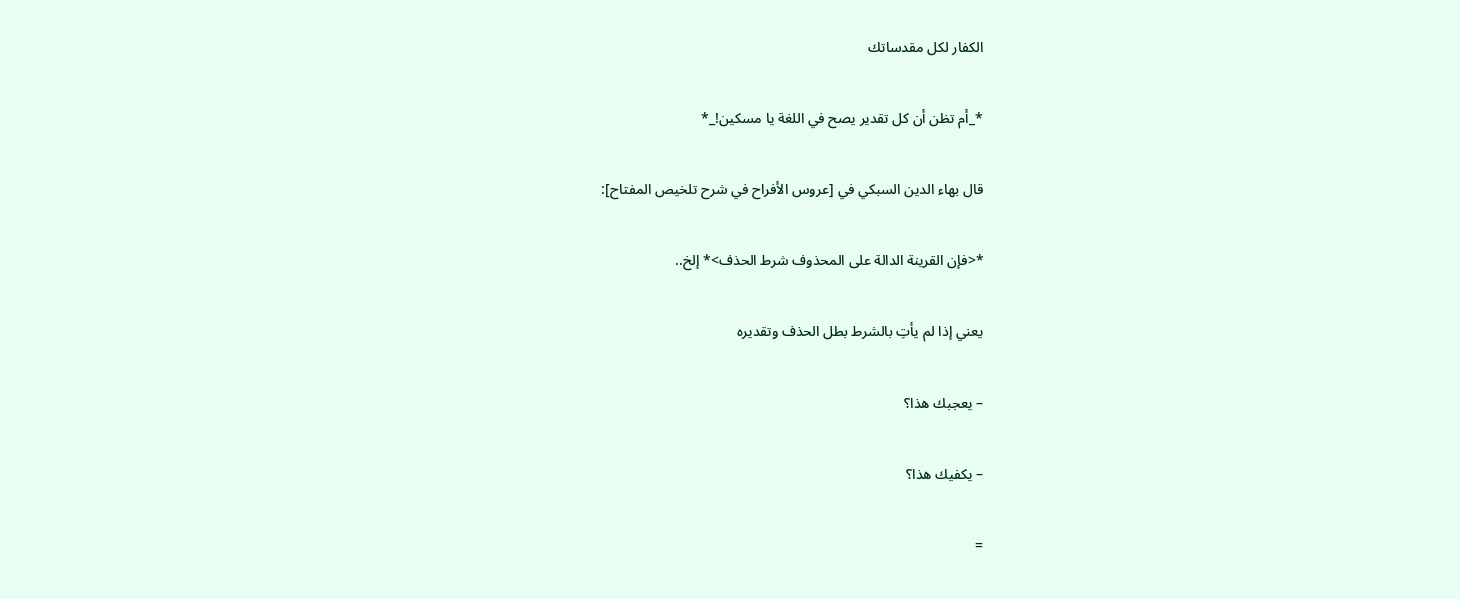الكفار لكل مقدساتك

*_أم تظن أن كل تقدير يصح في اللغة يا مسكين!_*

قال بهاء الدين السبكي في [عروس الأفراح في شرح تلخيص المفتاح]:

*<فإن القرينة الدالة على المحذوف شرط الحذف>* إلخ..

يعني إذا لم يأتِ بالشرط بطل الحذف وتقديره

– يعجبك هذا؟

– يكفيك هذا؟

=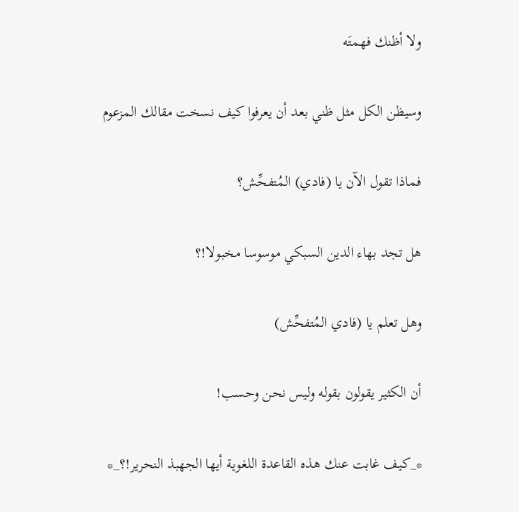ولا أظنك فهمتَه

وسيظن الكل مثل ظني بعد أن يعرفوا كيف نسخت مقالك المزعوم

فماذا تقول الآن يا (فادي) المُتفحِّش؟

هل تجد بهاء الدين السبكي موسوسا مخبولا!؟

وهل تعلم يا (فادي المُتفحِّش)

أن الكثير يقولون بقوله وليس نحن وحسب!

*_كيف غابت عنك هذه القاعدة اللغوية أيها الجهبذ النحرير!؟_*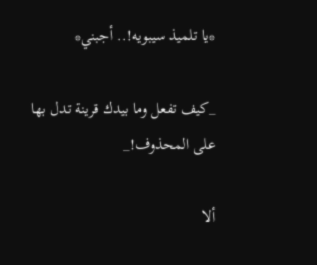*يا تلميذ سيبويه!.. أجبني*

_كيف تفعل وما بيدك قرينة تدل بها على المحذوف!_

ألا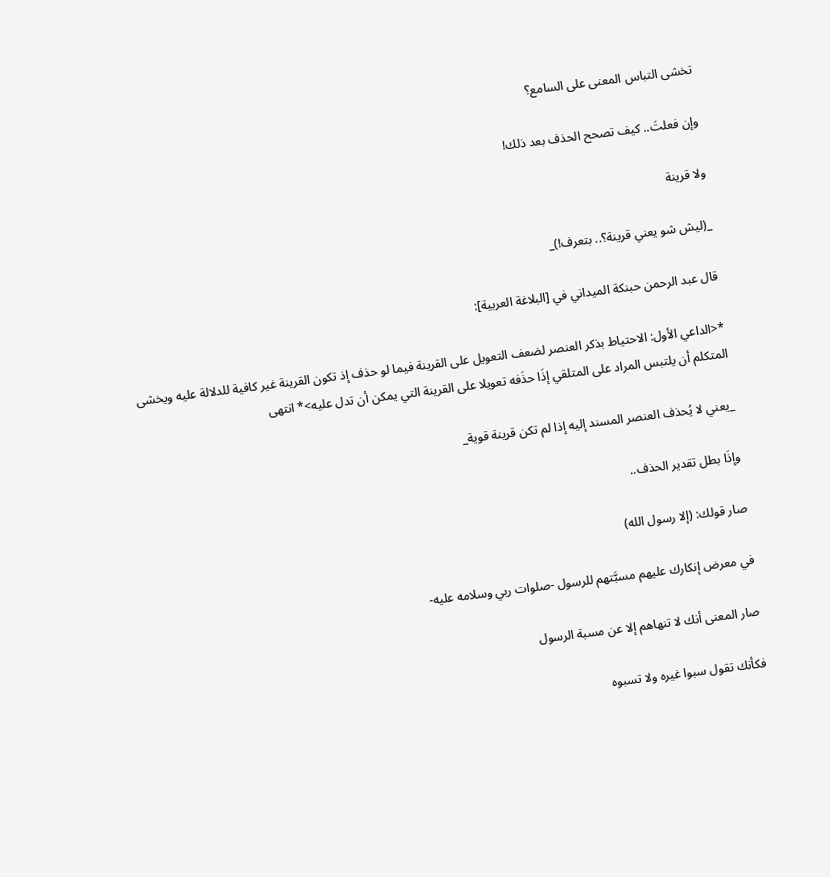تخشى التباس المعنى على السامع؟

وإن فعلتَ.. كيف تصحح الحذف بعد ذلك!

ولا قرينة

_(ليش شو يعني قرينة؟.. بتعرف!)_

قال عبد الرحمن حبنكة الميداني في [البلاغة العربية]:

*<الداعي الأول: الاحتياط بذكر العنصر لضعف التعويل على القرينة فيما لو حذف إذ تكون القرينة غير كافية للدلالة عليه ويخشى المتكلم أن يلتبس المراد على المتلقي إذَا حذَفه تعويلا على القرينة التي يمكن أن تدل عليه>* انتهى

_يعني لا يُحذف العنصر المسند إليه إذا لم تكن قرينة قوية_

وإذَا بطل تقدير الحذف..

صار قولك: (إلا رسول الله)

في معرض إنكارك عليهم مسبَّتهم للرسول -صلوات ربي وسلامه عليه-

صار المعنى أنك لا تنهاهم إلا عن مسبة الرسول

فكأنك تقول سبوا غيره ولا تسبوه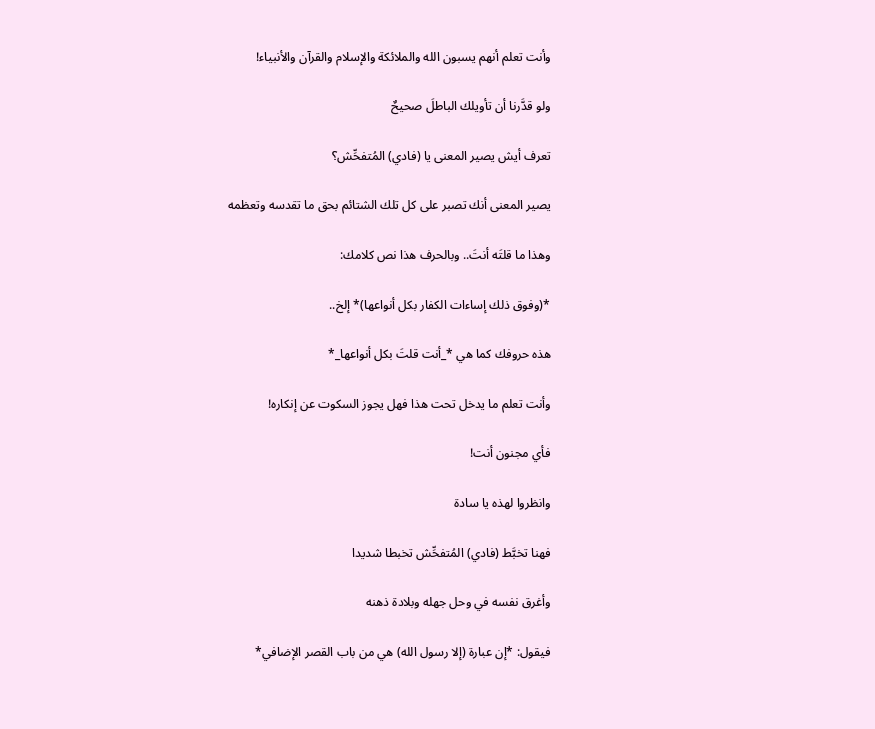وأنت تعلم أنهم يسبون الله والملائكة والإسلام والقرآن والأنبياء!

ولو قدَّرنا أن تأويلك الباطلَ صحيحٌ

تعرف أيش يصير المعنى يا (فادي) المُتفحِّش؟

يصير المعنى أنك تصبر على كل تلك الشتائم بحق ما تقدسه وتعظمه

وهذا ما قلتَه أنتَ.. وبالحرف هذا نص كلامك:

*(وفوق ذلك إساءات الكفار بكل أنواعها)* إلخ..

هذه حروفك كما هي *_أنت قلتَ بكل أنواعها_*

وأنت تعلم ما يدخل تحت هذا فهل يجوز السكوت عن إنكاره!

فأي مجنون أنت!

وانظروا لهذه يا سادة

فهنا تخبَّط (فادي) المُتفحِّش تخبطا شديدا

وأغرق نفسه في وحل جهله وبلادة ذهنه

فيقول: *إن عبارة (إلا رسول الله) هي من باب القصر الإضافي*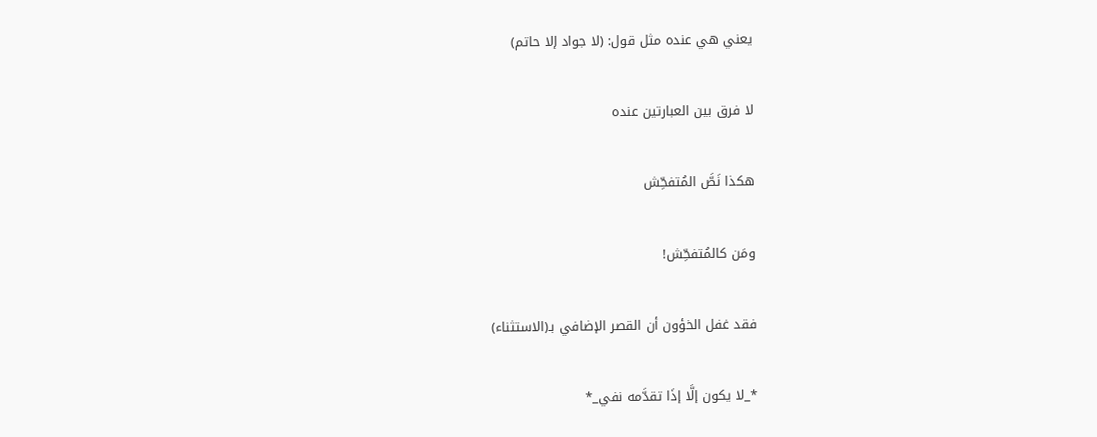يعني هي عنده مثل قول: (لا جواد إلا حاتم)

لا فرق بين العبارتين عنده

هكذا نَصَّ المُتفحِّش

ومَن كالمُتفحِّش!

فقد غفل الخؤون أن القصر الإضافي بـ(الاستثناء)

*_لا يكون إلَّا إذَا تقدَّمه نفي_*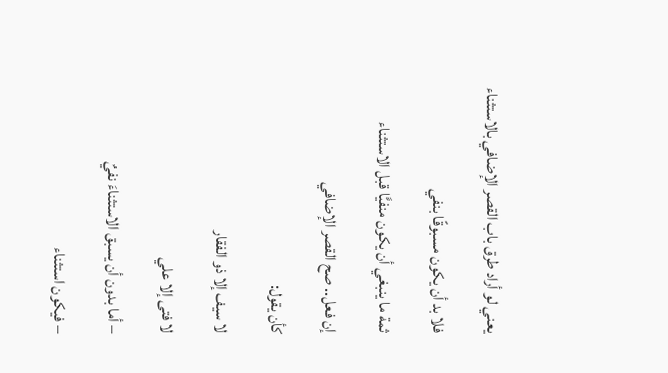يعني لو أراد طرق باب القصر الإضافي بالاستثناء

فلا بد أن يكون مسبوقًا بنفي

ثمة ما ينبغي أن يكون منفيًّا قبل الاستثناء

إن فعل.. صح القصر الإضافي

كأن يقول:

لا سيف إلا ذو الفقار

لا فتى إلا علي

– أما بدون أن يسبق الاستثناءَ نفيٌ

– فيكون استثناء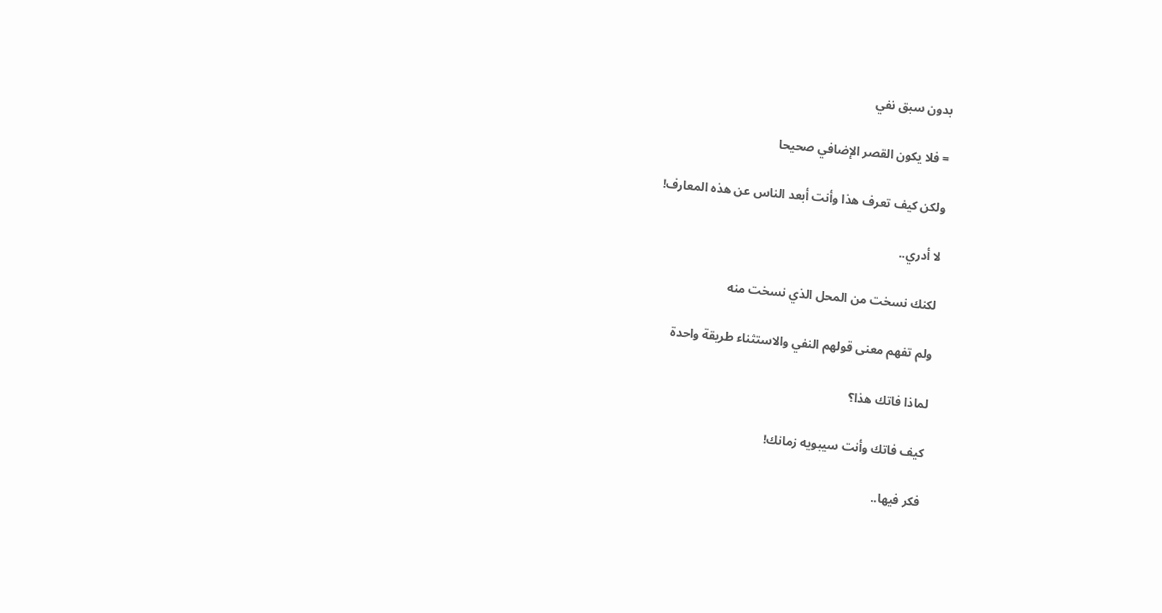بدون سبق نفي

= فلا يكون القصر الإضافي صحيحا

ولكن كيف تعرف هذا وأنت أبعد الناس عن هذه المعارف!

لا أدري..

لكنك نسخت من المحل الذي نسخت منه

ولم تفهم معنى قولهم النفي والاستثناء طريقة واحدة

لماذا فاتك هذا؟

كيف فاتك وأنت سيبويه زمانك!

فكر فيها..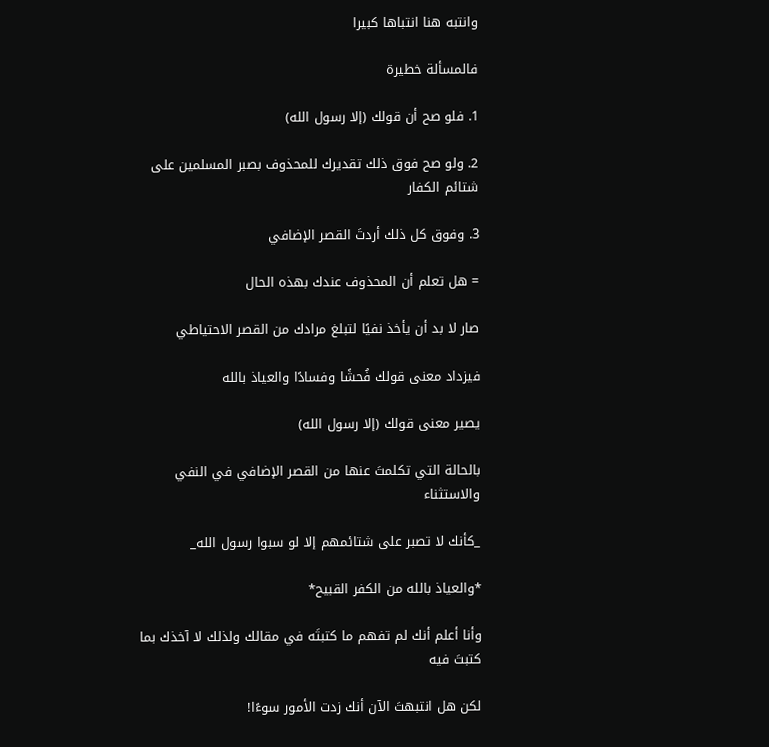وانتبه هنا انتباها كبيرا

فالمسألة خطيرة

1. فلو صح أن قولك (إلا رسول الله)

2. ولو صح فوق ذلك تقديرك للمحذوف بصبر المسلمين على شتائم الكفار

3. وفوق كل ذلك أردتَ القصر الإضافي

= هل تعلم أن المحذوف عندك بهذه الحال

صار لا بد أن يأخذ نفيًا لتبلغ مرادك من القصر الاحتياطي

فيزداد معنى قولك فُحشًا وفسادًا والعياذ بالله

يصير معنى قولك (إلا رسول الله)

بالحالة التي تكلمتَ عنها من القصر الإضافي في النفي والاستثناء

_كأنك لا تصبر على شتائمهم إلا لو سبوا رسول الله_

*والعياذ بالله من الكفر القبيح*

وأنا أعلم أنك لم تفهم ما كتبتَه في مقالك ولذلك لا آخذك بما كتبتَ فيه

لكن هل انتبهتَ الآن أنك زدت الأمور سوءًا!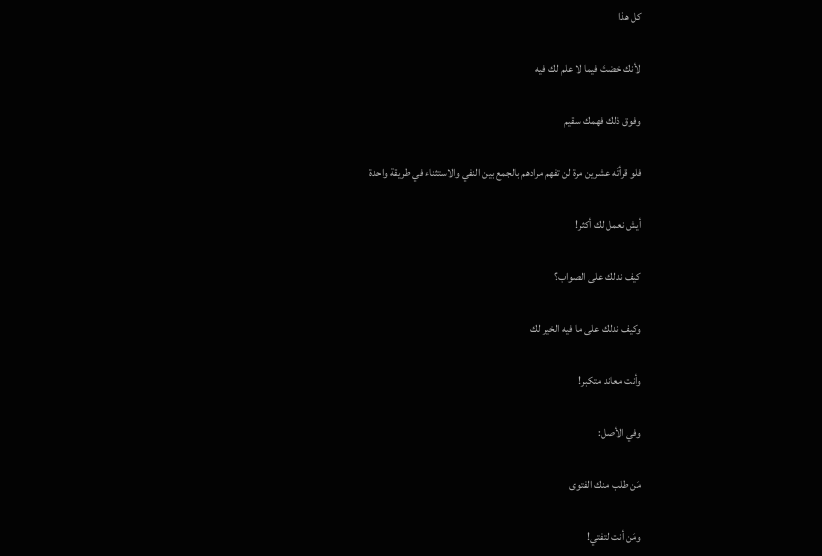كل هذا

لأنك خضتَ فيما لا علم لك فيه

وفوق ذلك فهمك سقيم

فلو قرأتَه عشرين مرة لن تفهم مرادهم بالجمع بين النفي والاستثناء في طريقة واحدة

أيش نعمل لك أكثر!

كيف ندلك على الصواب؟

وكيف ندلك على ما فيه الخير لك

وأنت معاند متكبر!

وفي الأصل:

مَن طلب منك الفتوى

ومَن أنت لتفتي!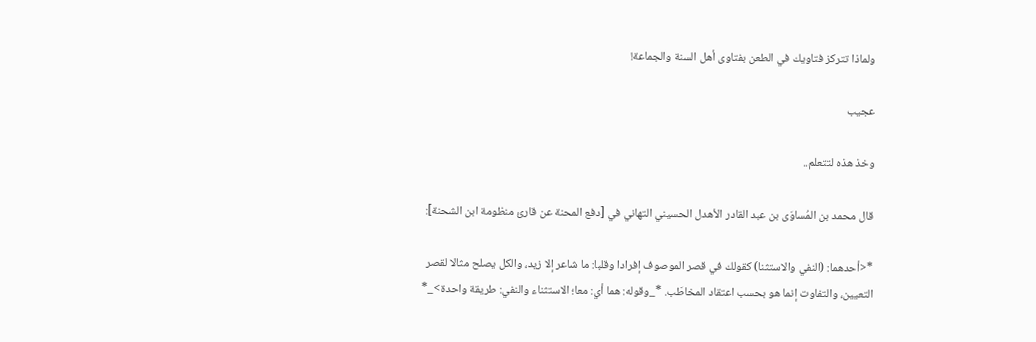ولماذا تتركز فتاويك في الطعن بفتاوى أهل السنة والجماعة!

عجيب

وخذ هذه لتتعلم..

قال محمد بن المُساوَى بن عبد القادر الأهدل الحسيني التهاني في [دفع المحنة عن قارئ منظومة ابن الشحنة]:

*<أحدهما: (النفي والاستثنا) كقولك في قصر الموصوف إفرادا وقلبا: ما شاعر إلا زيد، والكل يصلح مثالا لقصر التعيين، والتفاوت إنما هو بحسب اعتقاد المخاطَب. *_وقوله: هما أي: معا؛ الاستثناء والنفي: طريقة واحدة>_*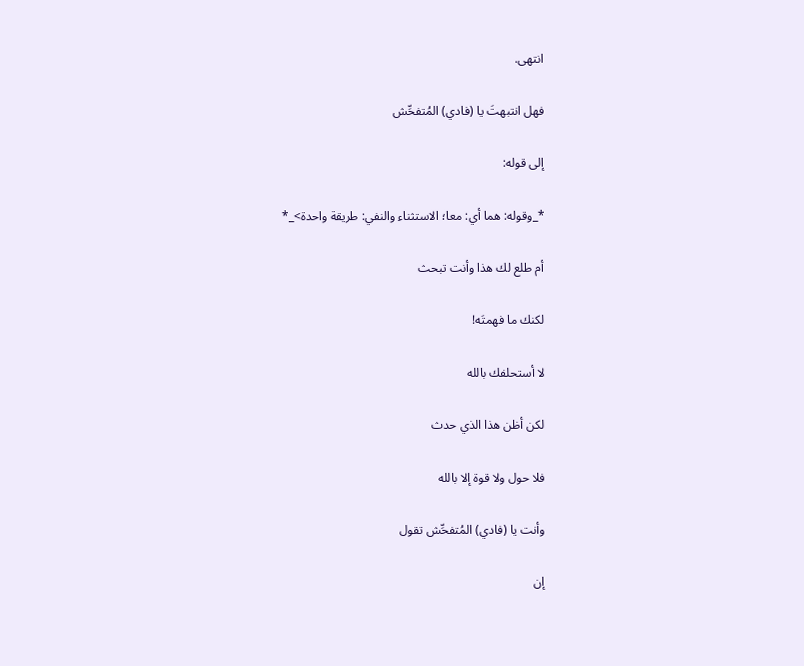انتهى.

فهل انتبهتَ يا (فادي) المُتفحِّش

إلى قوله:

*_وقوله: هما أي: معا؛ الاستثناء والنفي: طريقة واحدة>_*

أم طلع لك هذا وأنت تبحث

لكنك ما فهمتَه!

لا أستحلفك بالله

لكن أظن هذا الذي حدث

فلا حول ولا قوة إلا بالله

وأنت يا (فادي) المُتفحِّش تقول

إن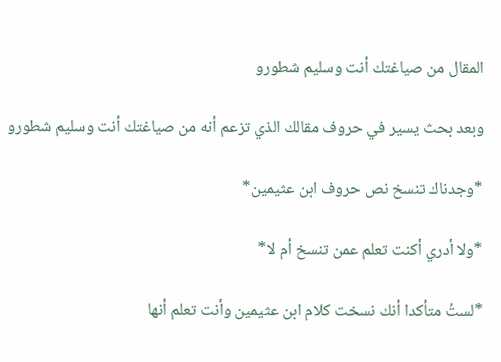المقال من صياغتك أنت وسليم شطورو

وبعد بحث يسير في حروف مقالك الذي تزعم أنه من صياغتك أنت وسليم شطورو

*وجدناك تنسخ نص حروف ابن عثيمين*

*ولا أدري أكنت تعلم عمن تنسخ أم لا*

*لستُ متأكدا أنك نسخت كلام ابن عثيمين وأنت تعلم أنها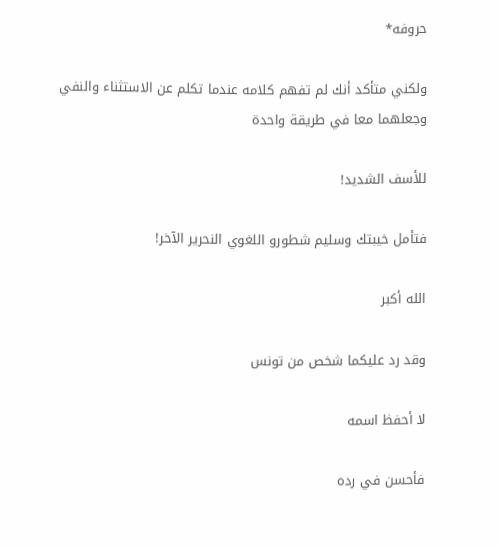حروفه*

ولكني متأكد أنك لم تفهم كلامه عندما تكلم عن الاستثناء والنفي وجعلهما معا في طريقة واحدة

للأسف الشديد!

فتأمل خيبتك وسليم شطورو اللغوي النحرير الآخر!

الله أكبر

وقد رد عليكما شخص من تونس

لا أحفظ اسمه

فأحسن في رده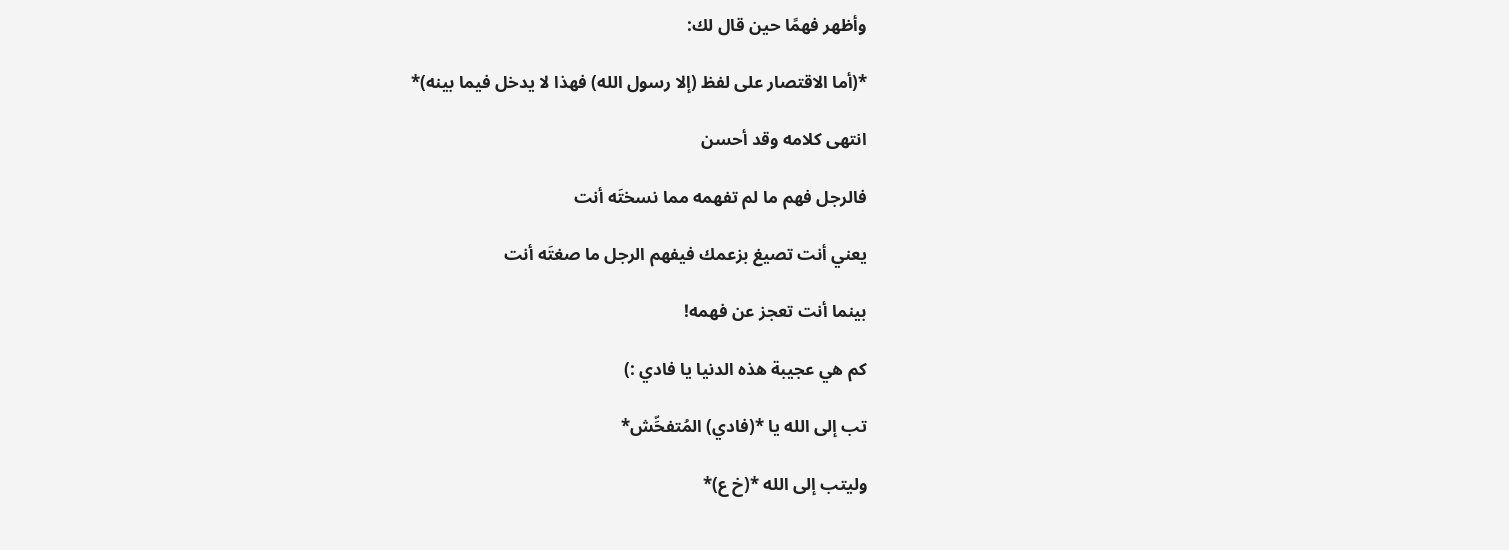وأظهر فهمًا حين قال لك:

*(أما الاقتصار على لفظ (إلا رسول الله) فهذا لا يدخل فيما بينه)*

انتهى كلامه وقد أحسن

فالرجل فهم ما لم تفهمه مما نسختَه أنت

يعني أنت تصيغ بزعمك فيفهم الرجل ما صغتَه أنت

بينما أنت تعجز عن فهمه!

كم هي عجيبة هذه الدنيا يا فادي :)

تب إلى الله يا *(فادي) المُتفحِّش*

وليتب إلى الله *(خ ع)*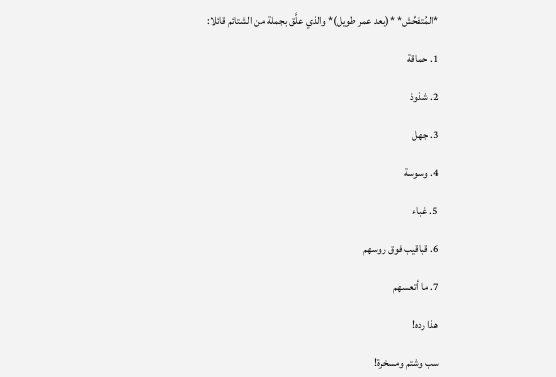*المُتفحِّش* *(بعد عمر طويل)* والذي علَّق بجملة من الشتائم قائلا:

1. حماقة

2. شذوذ

3. جهل

4. وسوسة

5. غباء

6. قباقيب فوق روسهم

7. ما أتعسهم

هذا رده!

سب وشتم ومسخرة!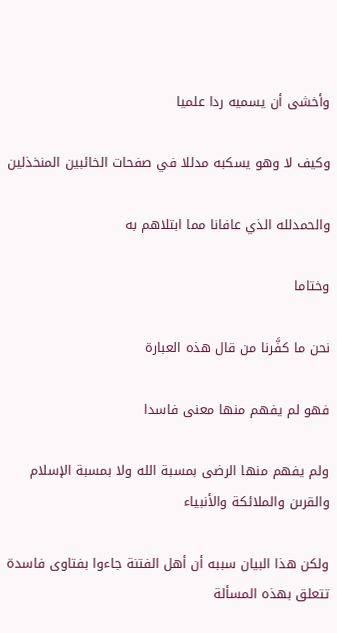وأخشى أن يسميه ردا علميا

وكيف لا وهو يسكبه مدللا في صفحات الخائبين المنخذلين

والحمدلله الذي عافانا مما ابتلاهم به

وختاما

نحن ما كفَّرنا من قال هذه العبارة

فهو لم يفهم منها معنى فاسدا

ولم يفهم منها الرضى بمسبة الله ولا بمسبة الإسلام والقرىن والملائكة والأنبياء

ولكن هذا البيان سببه أن أهل الفتنة جاءوا بفتاوى فاسدة تتعلق بهذه المسألة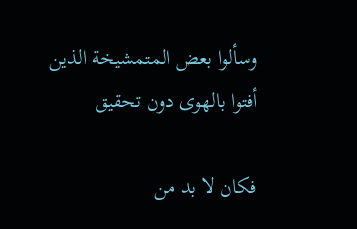وسألوا بعض المتمشيخة الذين أفتوا بالهوى دون تحقيق

فكان لا بد من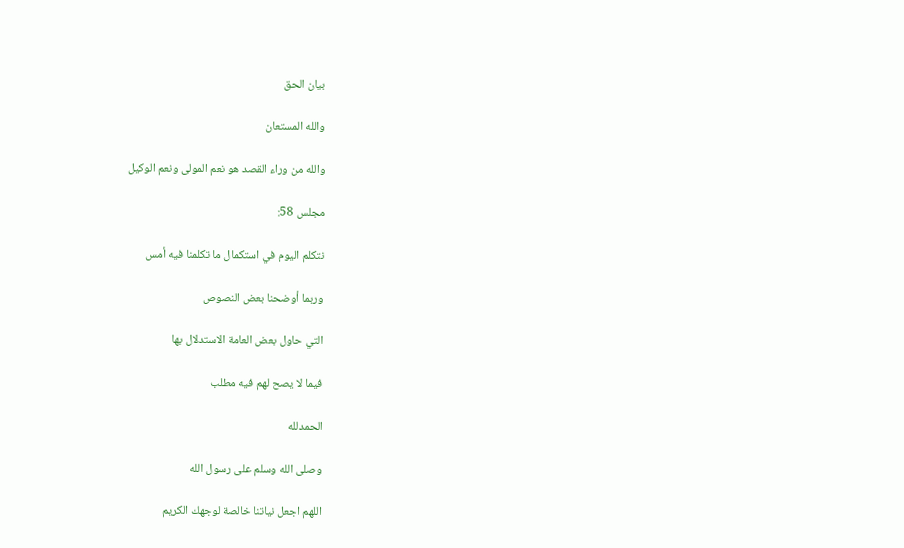بيان الحق

والله المستعان

والله من وراء القصد هو نعم المولى ونعم الوكيل

مجلس 58:

نتكلم اليوم في استكمال ما تكلمنا فيه أمس

وربما أوضحنا بعض النصوص

التي حاول بعض العامة الاستدلال بها

فيما لا يصح لهم فيه مطلب

الحمدلله

وصلى الله وسلم على رسول الله

اللهم اجعل نياتنا خالصة لوجهك الكريم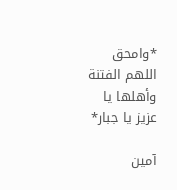*وامحق اللهم الفتنة وأهلها يا عزيز يا جبار*

آمين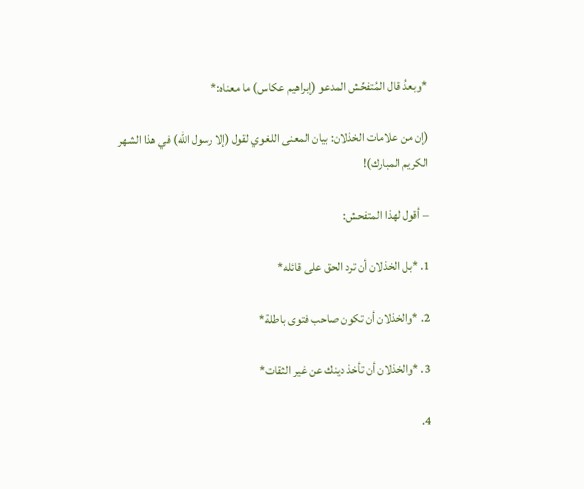*وبعدُ قال المُتفحِّش المدعو (إبراهيم عكاس) ما معناه:*

(إن من علامات الخذلان: بيان المعنى اللغوي لقول (إلا رسول الله) في هذا الشهر الكريم المبارك)!

– أقول لهذا المتفحش:

1. *بل الخذلان أن ترد الحق على قائله*

2. *والخذلان أن تكون صاحب فتوى باطلة*

3. *والخذلان أن تأخذ دينك عن غير الثقات*

4.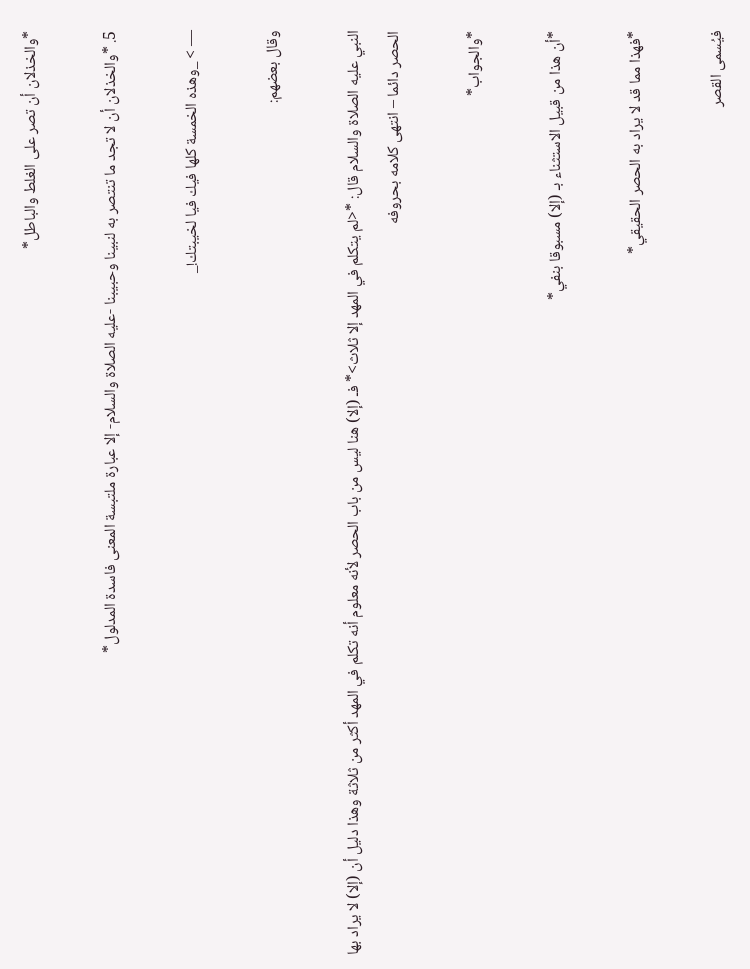*والخذلان أن تصر على الغلط والباطل*

5. *والخذلان أن لا تجد ما تنتصر به لنبينا وحبيبنا -عليه الصلاة والسلام- إلا عبارة ملتبسة المعنى فاسدة المدلول*

— > _وهذه الخمسة كلها فيك فيا لخيبتك!_

وقال بعضهم:

النبي عليه الصلاة والسلام قال: *<لم يتكلم في المهد إلا ثلاث>* فـ (إلا) هنا ليس من باب الحصر لأنه معلوم أنه تكلم في المهد أكثر من ثلاثة وهذا دليل أن (إلا) لا يراد بها الحصر دائما – انتهى كلامه بحروفه

*والجواب*

*أن هذا من قبيل الاستثناء بـ (إلا) مسبوقا بنفي*

*فهذا مما قد لا يراد به الحصر الحقيقي*

فيُسمى القصر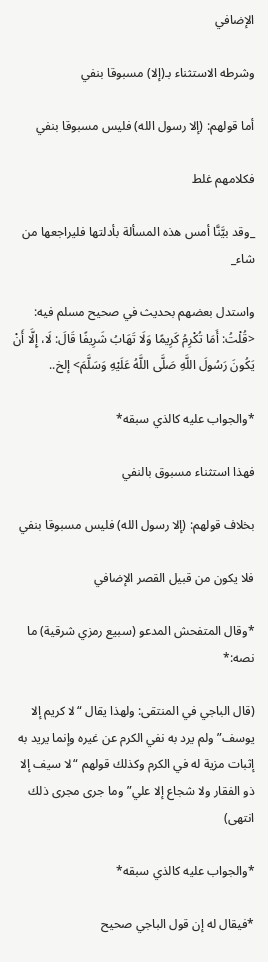الإضافي

وشرطه الاستثناء بـ(إلا) مسبوقا بنفي

أما قولهم: (إلا رسول الله) فليس مسبوقا بنفي

فكلامهم غلط

_وقد بيَّنَّا أمس هذه المسألة بأدلتها فليراجعها من شاء_

واستدل بعضهم بحديث في صحيح مسلم فيه: <قُلْتُ: أَمَا تُكْرِمُ كَرِيمًا وَلَا تَهَابُ شَرِيفًا قَالَ: لَا، إِلَّا أَنْ يَكُونَ رَسُولَ اللَّهِ صَلَّى اللَّهُ عَلَيْهِ وَسَلَّمَ> إلخ..

*والجواب عليه كالذي سبقه*

فهذا استثناء مسبوق بالنفي

بخلاف قولهم: (إلا رسول الله) فليس مسبوقا بنفي

فلا يكون من قبيل القصر الإضافي

*وقال المتفحش المدعو (سبيع رمزي شرقية) ما نصه:*

(قال الباجي في المنتقى: ولهذا يقال “لا كريم إلا يوسف” ولم يرد به نفي الكرم عن غيره وإنما يريد به إثبات مزية له في الكرم وكذلك قولهم “لا سيف إلا ذو الفقار ولا شجاع إلا علي” وما جرى مجرى ذلك انتهى)

*والجواب عليه كالذي سبقه*

*فيقال له إن قول الباجي صحيح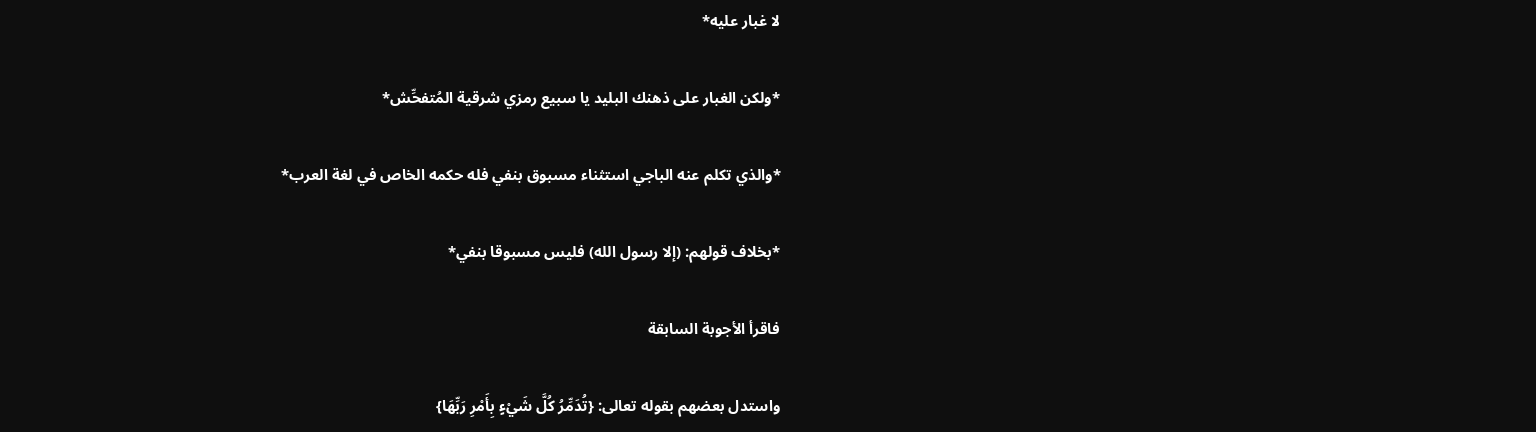لا غبار عليه*

*ولكن الغبار على ذهنك البليد يا سبيع رمزي شرقية المُتفحِّش*

*والذي تكلم عنه الباجي استثناء مسبوق بنفي فله حكمه الخاص في لغة العرب*

*بخلاف قولهم: (إلا رسول الله) فليس مسبوقا بنفي*

فاقرأ الأجوبة السابقة

واستدل بعضهم بقوله تعالى: {تُدَمِّرُ كُلَّ شَيْءٍ بِأَمْرِ رَبِّهَا}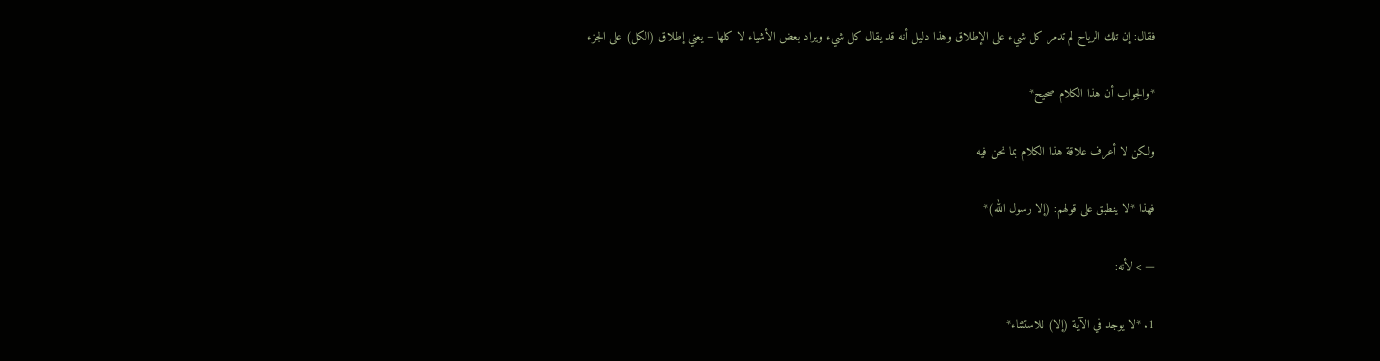فقال: إن تلك الرياح لم تدمر كل شيء على الإطلاق وهذا دليل أنه قد يقال كل شيء ويراد بعض الأشياء لا كلها – يعني إطلاق (الكل) على الجزء

*والجواب أن هذا الكلام صحيح*

ولكن لا أعرف علاقة هذا الكلام بما نحن فيه

فهذا *لا ينطبق على قولهم: (إلا رسول الله)*

— > لأنه:

1. *لا يوجد في الآية (إلا) للاستثناء*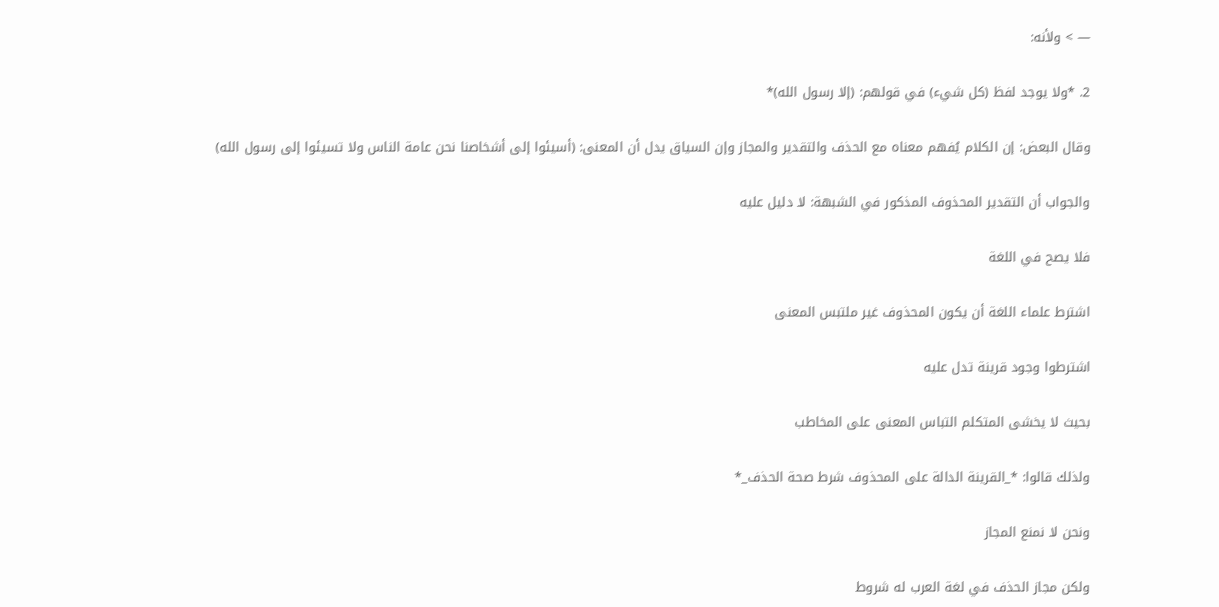— > ولأنه:

2. *ولا يوجد لفظ (كل شيء) في قولهم: (إلا رسول الله)*

وقال البعض: إن الكلام يُفهم معناه مع الحذف والتقدير والمجاز وإن السياق يدل أن المعنى: (أسيئوا إلى أشخاصنا نحن عامة الناس ولا تسيئوا إلى رسول الله)

والجواب أن التقدير المحذوف المذكور في الشبهة: لا دليل عليه

فلا يصح في اللغة

اشترط علماء اللغة أن يكون المحذوف غير ملتبس المعنى

اشترطوا وجود قرينة تدل عليه

بحيث لا يخشى المتكلم التباس المعنى على المخاطب

ولذلك قالوا: *_القرينة الدالة على المحذوف شرط صحة الحذف_*

ونحن لا نمنع المجاز

ولكن مجاز الحذف في لغة العرب له شروط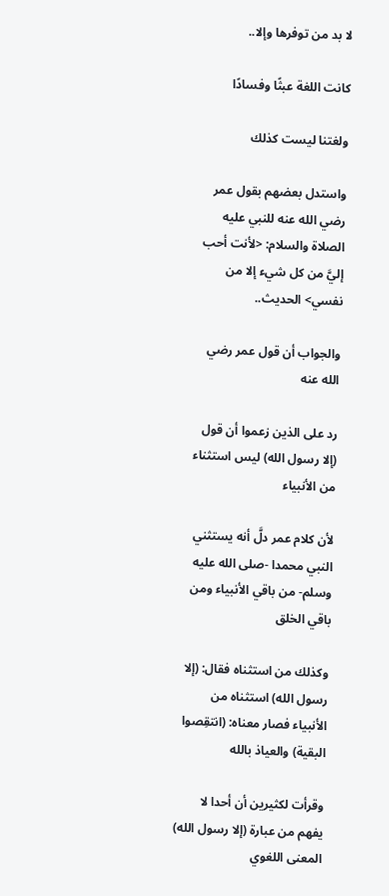لا بد من توفرها وإلا..

كانت اللغة عبثًا وفسادًا

ولغتنا ليست كذلك

واستدل بعضهم بقول عمر رضي الله عنه للنبي عليه الصلاة والسلام: <لأنت أحب إليَّ من كل شيء إلا من نفسي> الحديث..

والجواب أن قول عمر رضي الله عنه

رد على الذين زعموا أن قول (إلا رسول الله) ليس استثناء من الأنبياء

لأن كلام عمر دلَّ أنه يستثني النبي محمدا -صلى الله عليه وسلم- من باقي الأنبياء ومن باقي الخلق

وكذلك من استثناه فقال: (إلا رسول الله) استثناه من الأنبياء فصار معناه: (انتقِصوا البقية) والعياذ بالله

وقرأت لكثيرين أن أحدا لا يفهم من عبارة (إلا رسول الله) المعنى اللغوي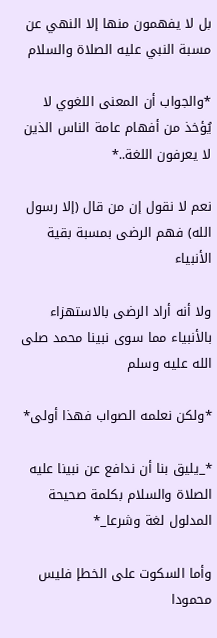بل لا يفهمون منها إلا النهي عن مسبة النبي عليه الصلاة والسلام

*والجواب أن المعنى اللغوي لا يُؤخذ من أفهام عامة الناس الذين لا يعرفون اللغة..*

نعم لا نقول إن من قال (إلا رسول الله) فهم الرضى بمسبة بقية الأنبياء

ولا أنه أراد الرضى بالاستهزاء بالأنبياء مما سوى نبينا محمد صلى الله عليه وسلم

*ولكن نعلمه الصواب فهذا أولى*

*_يليق بنا أن ندافع عن نبينا عليه الصلاة والسلام بكلمة صحيحة المدلول لغة وشرعا_*

وأما السكوت على الخطإ فليس محمودا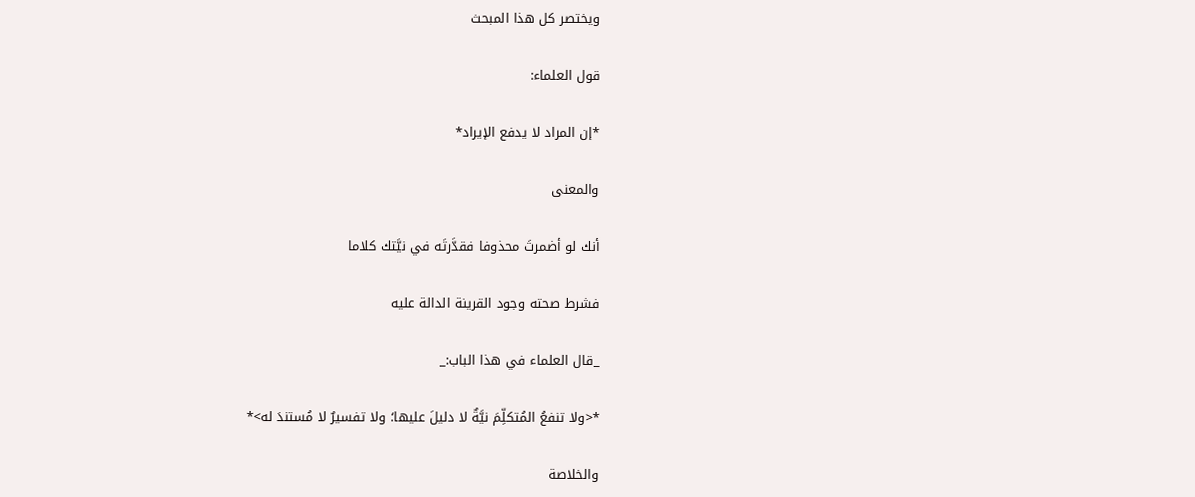ويختصر كل هذا المبحث

قول العلماء:

*إن المراد لا يدفع الإيراد*

والمعنى

أنك لو أضمرتَ محذوفا فقدَّرتَه في نيَّتك كلاما

فشرط صحته وجود القرينة الدالة عليه

_قال العلماء في هذا الباب:_

*<ولا تنفعُ المُتكلِّمَ نيَّةٌ لا دليلَ عليها؛ ولا تفسيرٌ لا مُستندَ له>*

والخلاصة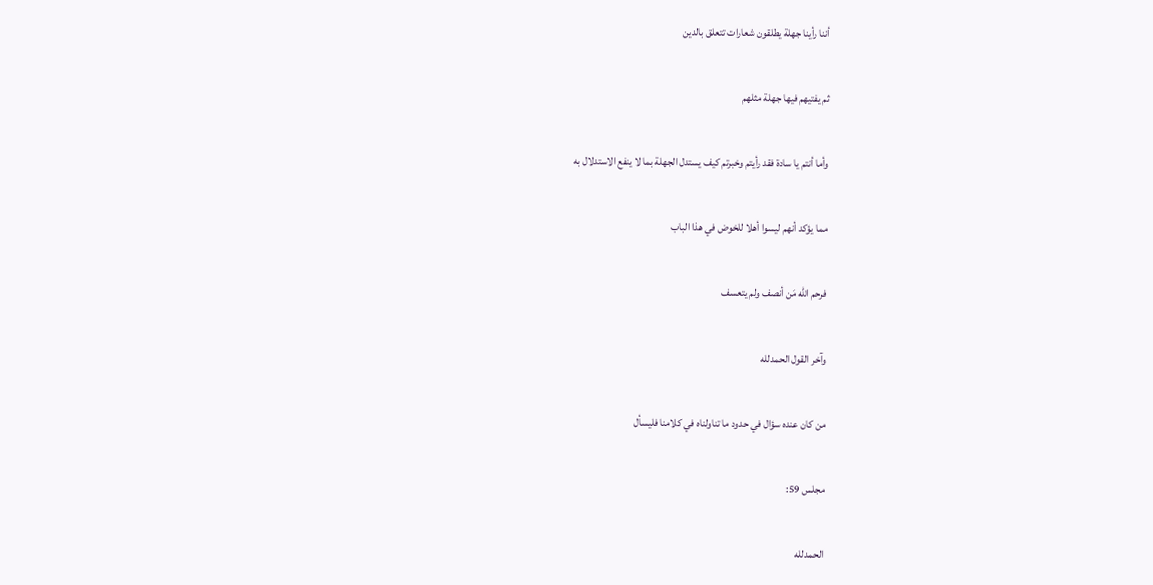أننا رأينا جهلة يطلقون شعارات تتعلق بالدين

ثم يفتيهم فيها جهلة مثلهم

وأما أنتم يا سادة فقد رأيتم وخبرتم كيف يستدل الجهلة بما لا ينفع الاستدلال به

مما يؤكد أنهم ليسوا أهلا للخوض في هذا الباب

فرحم الله مَن أنصف ولم يتعسف

وآخر القول الحمدلله

من كان عنده سؤال في حدود ما تناولناه في كلامنا فليسأل

مجلس 59:

الحمدلله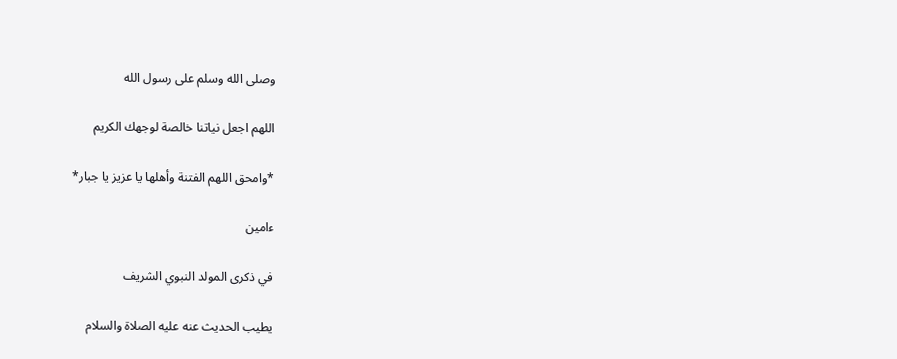وصلى الله وسلم على رسول الله

اللهم اجعل نياتنا خالصة لوجهك الكريم

*وامحق اللهم الفتنة وأهلها يا عزيز يا جبار*

ءامين

في ذكرى المولد النبوي الشريف

يطيب الحديث عنه عليه الصلاة والسلام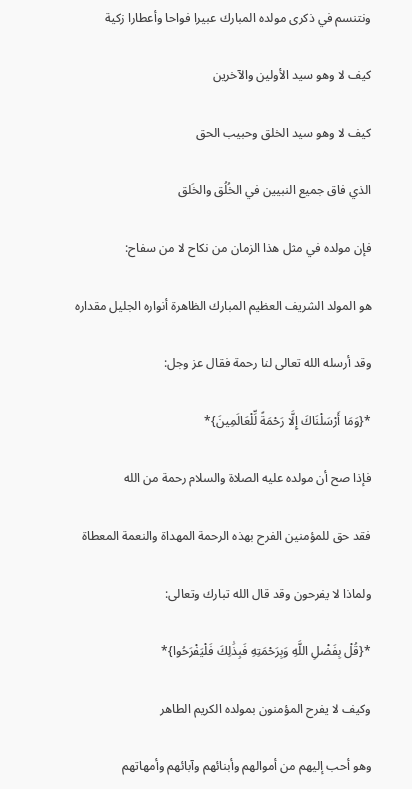ونتنسم في ذكرى مولده المبارك عبيرا فواحا وأعطارا زكية

كيف لا وهو سيد الأولين والآخرين

كيف لا وهو سيد الخلق وحبيب الحق

الذي فاق جميع النبيين في الخُلُق والخَلق

فإن مولده في مثل هذا الزمان من نكاح لا من سفاح:

هو المولد الشريف العظيم المبارك الظاهرة أنواره الجليل مقداره

وقد أرسله الله تعالى لنا رحمة فقال عز وجل:

*{وَمَا أَرْسَلْنَاكَ إِلَّا رَحْمَةً لِّلْعَالَمِينَ}*

فإذا صح أن مولده عليه الصلاة والسلام رحمة من الله

فقد حق للمؤمنين الفرح بهذه الرحمة المهداة والنعمة المعطاة

ولماذا لا يفرحون وقد قال الله تبارك وتعالى:

*{قُلْ بِفَضْلِ اللَّهِ وَبِرَحْمَتِهِ فَبِذَٰلِكَ فَلْيَفْرَحُوا}*

وكيف لا يفرح المؤمنون بمولده الكريم الطاهر

وهو أحب إليهم من أموالهم وأبنائهم وآبائهم وأمهاتهم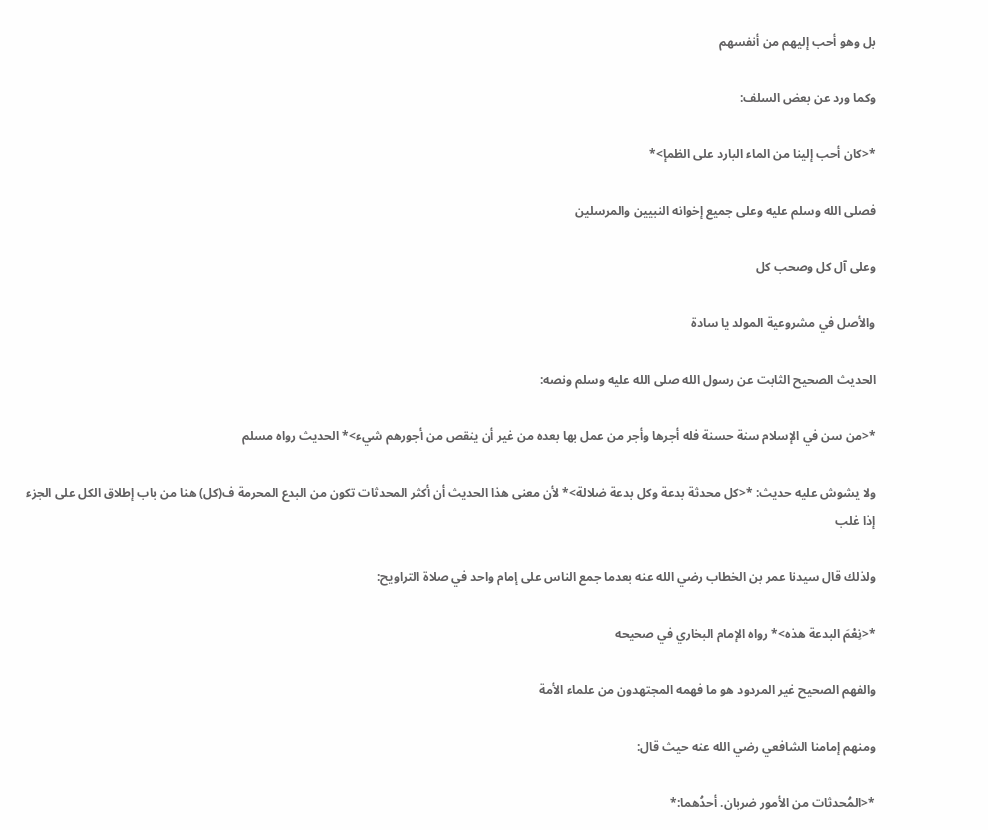بل وهو أحب إليهم من أنفسهم

وكما ورد عن بعض السلف:

*<كان أحب إلينا من الماء البارد على الظمإ>*

فصلى الله وسلم عليه وعلى جميع إخوانه النبيين والمرسلين

وعلى آل كل وصحب كل

والأصل في مشروعية المولد يا سادة

الحديث الصحيح الثابت عن رسول الله صلى الله عليه وسلم ونصه:

*<من سن في الإسلام سنة حسنة فله أجرها وأجر من عمل بها بعده من غير أن ينقص من أجورهم شيء>* الحديث رواه مسلم

ولا يشوش عليه حديث: *<كل محدثة بدعة وكل بدعة ضلالة>* لأن معنى هذا الحديث أن أكثر المحدثات تكون من البدع المحرمة ف(كل) هنا من باب إطلاق الكل على الجزء إذا غلب

ولذلك قال سيدنا عمر بن الخطاب رضي الله عنه بعدما جمع الناس على إمام واحد في صلاة التراويح:

*<نِعْمَ البدعة هذه>* رواه الإمام البخاري في صحيحه

والفهم الصحيح غير المردود هو ما فهمه المجتهدون من علماء الأمة

ومنهم إمامنا الشافعي رضي الله عنه حيث قال:

*<المُحدثات من الأمور ضربان. أحدُهما:*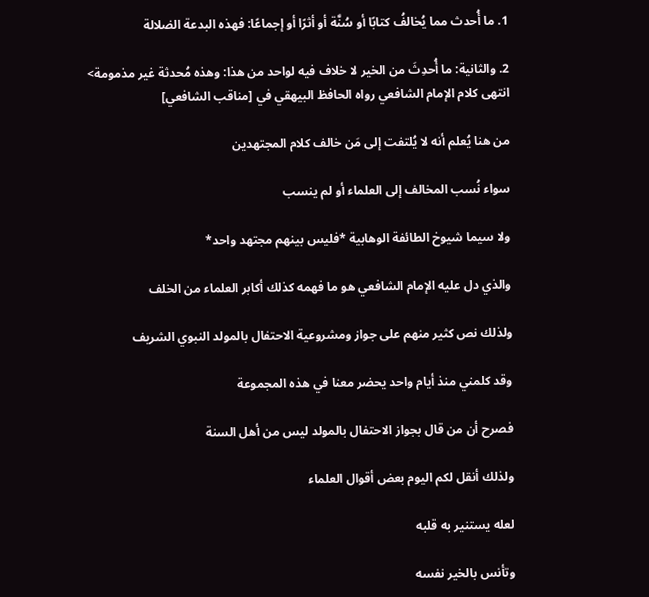1. ما أُحدث مما يُخالفُ كتابًا أو سُنَّة أو أثرًا أو إجماعًا: فهذه البدعة الضلالة

2. والثانية: ما أُحدِثَ من الخير لا خلاف فيه لواحد من هذا: وهذه مُحدثة غير مذمومة> انتهى كلام الإمام الشافعي رواه الحافظ البيهقي في [مناقب الشافعي]

من هنا يُعلم أنه لا يُلتفت إلى مَن خالف كلام المجتهدين

سواء نُسب المخالف إلى العلماء أو لم ينسب

ولا سيما شيوخ الطائفة الوهابية *فليس بينهم مجتهد واحد*

والذي دل عليه الإمام الشافعي هو ما فهمه كذلك أكابر العلماء من الخلف

ولذلك نص كثير منهم على جواز ومشروعية الاحتفال بالمولد النبوي الشريف

وقد كلمني منذ أيام واحد يحضر معنا في هذه المجموعة

فصرح أن من قال بجواز الاحتفال بالمولد ليس من أهل السنة

ولذلك أنقل لكم اليوم بعض أقوال العلماء

لعله يستنير به قلبه

وتأنس بالخير نفسه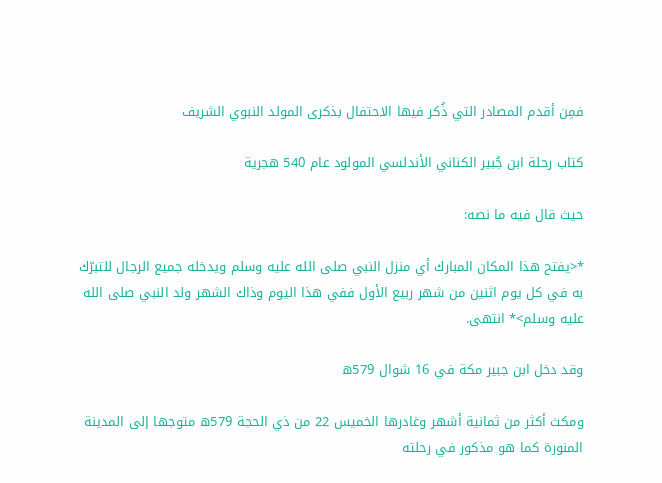فمِن أقدم المصادر التي ذُكر فيها الاحتفال بذكرى المولد النبوي الشريف

كتاب رحلة ابن جُبير الكناني الأندلسي المولود عام 540 هجرية

حيث قال فيه ما نصه:

*<يفتح هذا المكان المبارك أي منزل النبي صلى الله عليه وسلم ويدخله جميع الرجال للتبرّك به في كل يوم اثنين من شهر ربيع الأول ففي هذا اليوم وذاك الشهر ولد النبي صلى الله عليه وسلم>* انتهى.

وقد دخل ابن جبير مكة في 16 شوال 579ه

ومكث أكثر من ثمانية أشهر وغادرها الخميس 22 من ذي الحجة 579ه متوجها إلى المدينة المنورة كما هو مذكور في رحلته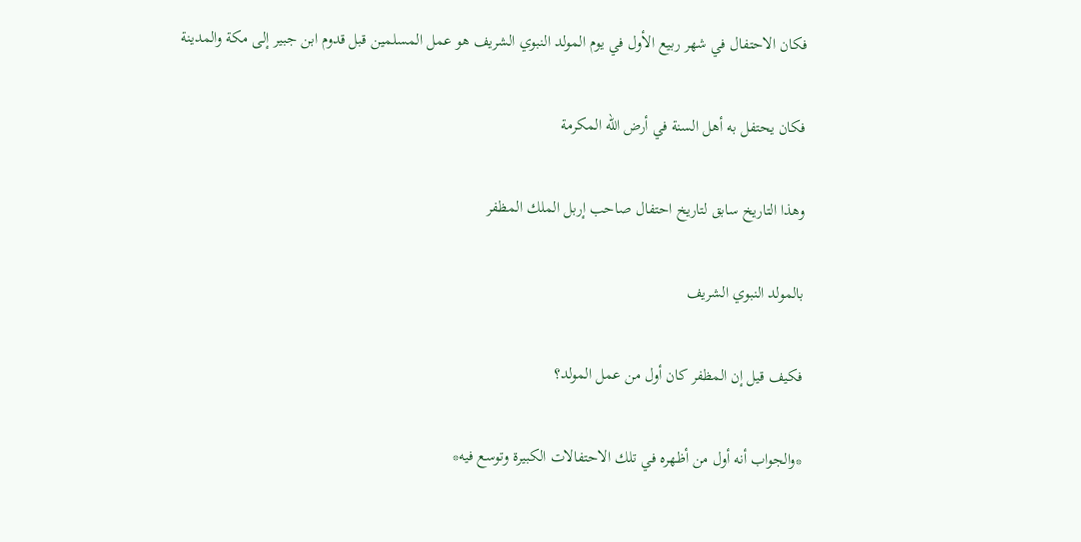فكان الاحتفال في شهر ربيع الأول في يوم المولد النبوي الشريف هو عمل المسلمين قبل قدوم ابن جبير إلى مكة والمدينة

فكان يحتفل به أهل السنة في أرض الله المكرمة

وهذا التاريخ سابق لتاريخ احتفال صاحب إربل الملك المظفر

بالمولد النبوي الشريف

فكيف قيل إن المظفر كان أول من عمل المولد؟

*والجواب أنه أول من أظهره في تلك الاحتفالات الكبيرة وتوسع فيه*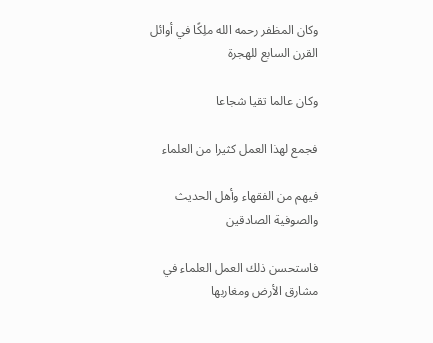وكان المظفر رحمه الله ملِكًا في أوائل القرن السابع للهجرة

وكان عالما تقيا شجاعا

فجمع لهذا العمل كثيرا من العلماء

فيهم من الفقهاء وأهل الحديث والصوفية الصادقين

فاستحسن ذلك العمل العلماء في مشارق الأرض ومغاربها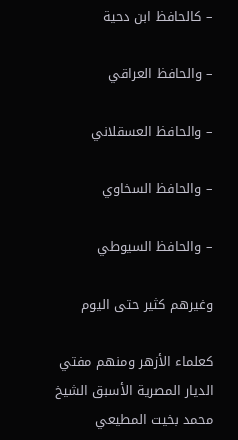– كالحافظ ابن دحية

– والحافظ العراقي

– والحافظ العسقلاني

– والحافظ السخاوي

– والحافظ السيوطي

وغيرهم كثير حتى اليوم

كعلماء الأزهر ومنهم مفتي الديار المصرية الأسبق الشيخ محمد بخيت المطيعي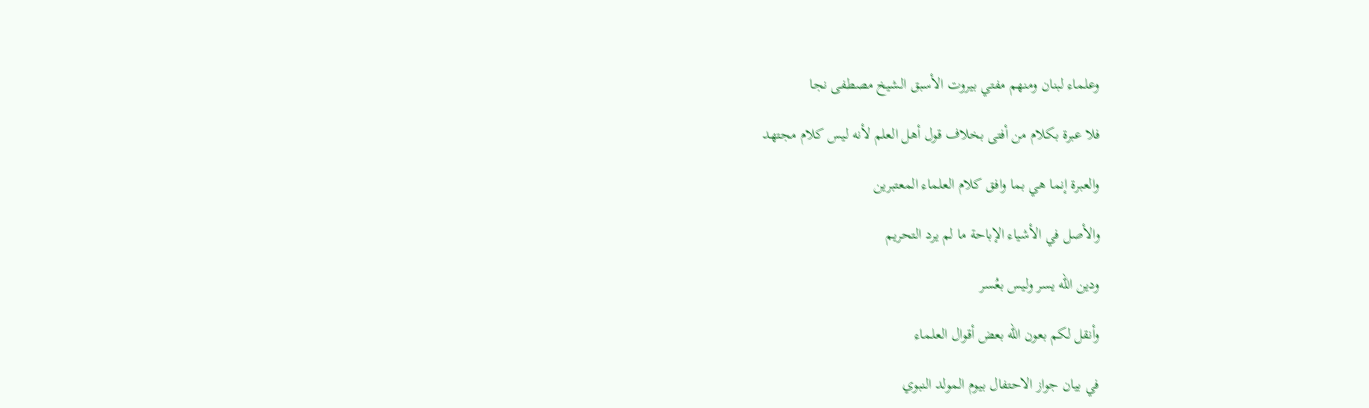وعلماء لبنان ومنهم مفتي بيروت الأسبق الشيخ مصطفى نجا

فلا عبرة بكلام من أفتى بخلاف قول أهل العلم لأنه ليس كلام مجتهد

والعبرة إنما هي بما وافق كلام العلماء المعتبرين

والأصل في الأشياء الإباحة ما لم يرد التحريم

ودين الله يسر وليس بعُسر

وأنقل لكم بعون الله بعض أقوال العلماء

في بيان جواز الاحتفال بيوم المولد النبوي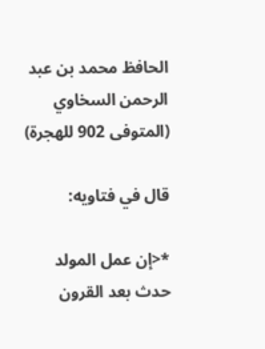الحافظ محمد بن عبد الرحمن السخاوي (المتوفى 902 للهجرة)

قال في فتاويه:

*<إن عمل المولد حدث بعد القرون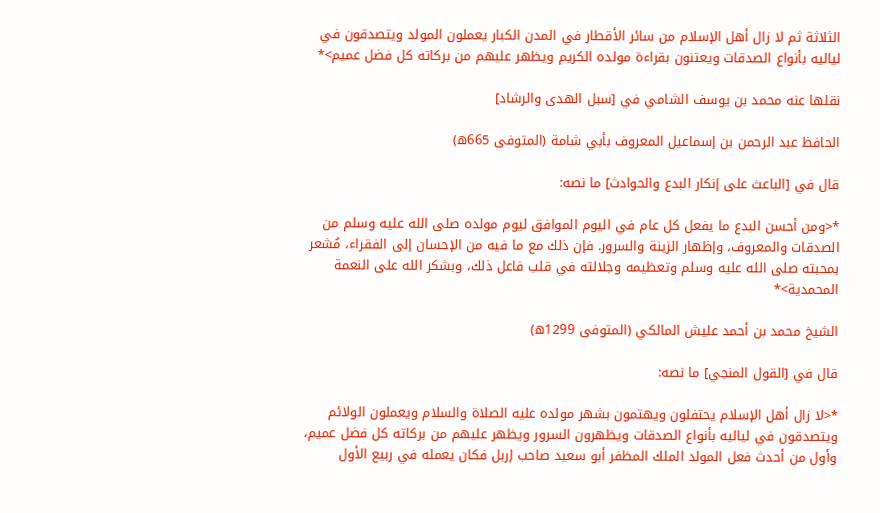الثلاثة ثم لا زال أهل الإسلام من سائر الأقطار في المدن الكبار يعملون المولد ويتصدقون في لياليه بأنواع الصدقات ويعتنون بقراءة مولده الكريم ويظهر عليهم من بركاته كل فضل عميم>*

نقلها عنه محمد بن يوسف الشامي في [سبل الهدى والرشاد]

الحافظ عبد الرحمن بن إسماعيل المعروف بأبي شامة (المتوفى 665ه)

قال في [الباعث على إنكار البدع والحوادث] ما نصه:

*<ومن أحسن البدع ما يفعل كل عام في اليوم الموافق ليوم مولده صلى الله عليه وسلم من الصدقات والمعروف، وإظهار الزينة والسرور. فإن ذلك مع ما فيه من الإحسان إلى الفقراء، مُشعر بمحبته صلى الله عليه وسلم وتعظيمه وجلالته في قلب فاعل ذلك، وبشكر الله على النعمة المحمدية>*

الشيخ محمد بن أحمد عليش المالكي (المتوفى 1299ه)

قال في [القول المنجي] ما نصه:

*<لا زال أهل الإسلام يحتفلون ويهتمون بشهر مولده عليه الصلاة والسلام ويعملون الولائم ويتصدقون في لياليه بأنواع الصدقات ويظهرون السرور ويظهر عليهم من بركاته كل فضل عميم، وأول من أحدث فعل المولد الملك المظفر أبو سعيد صاحب إربل فكان يعمله في ربيع الأول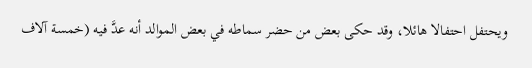ويحتفل احتفالا هائلا، وقد حكى بعض من حضر سماطه في بعض الموالد أنه عدَّ فيه (خمسة آلاف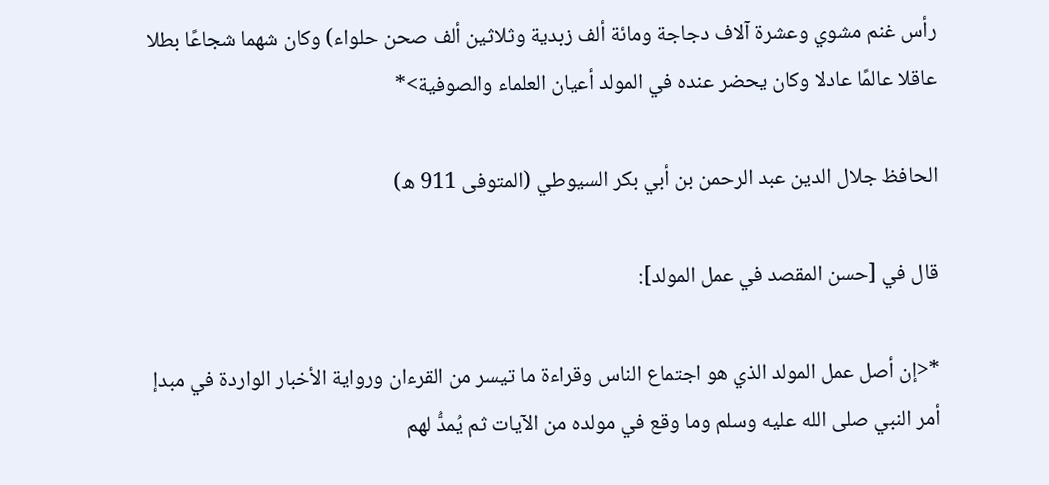رأس غنم مشوي وعشرة آلاف دجاجة ومائة ألف زبدية وثلاثين ألف صحن حلواء) وكان شهما شجاعًا بطلا عاقلا عالمًا عادلا وكان يحضر عنده في المولد أعيان العلماء والصوفية>*

الحافظ جلال الدين عبد الرحمن بن أبي بكر السيوطي (المتوفى 911 ه)

قال في [حسن المقصد في عمل المولد]:

*<إن أصل عمل المولد الذي هو اجتماع الناس وقراءة ما تيسر من القرءان ورواية الأخبار الواردة في مبدإ أمر النبي صلى الله عليه وسلم وما وقع في مولده من الآيات ثم يُمدُّ لهم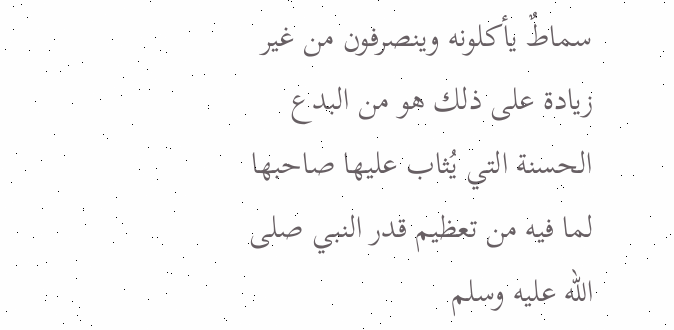سماطٌ يأكلونه وينصرفون من غير زيادة على ذلك هو من البدع الحسنة التي يُثاب عليها صاحبها لما فيه من تعظيم قدر النبي صلى الله عليه وسلم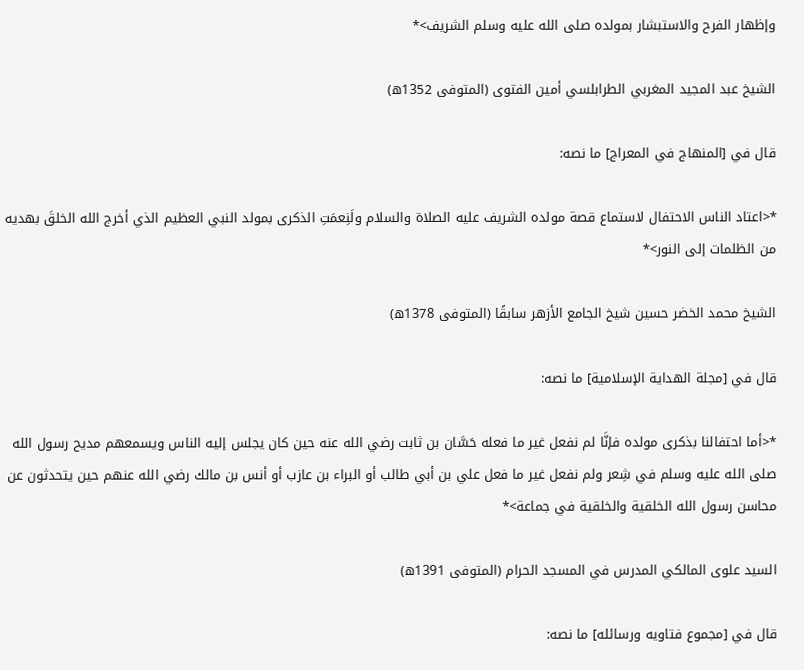وإظهار الفرح والاستبشار بمولده صلى الله عليه وسلم الشريف>*

الشيخ عبد المجيد المغربي الطرابلسي أمين الفتوى (المتوفى 1352ه)

قال في [المنهاج في المعراج] ما نصه:

*<اعتاد الناس الاحتفال لاستماع قصة مولده الشريف عليه الصلاة والسلام ولَنِعمَتِ الذكرى بمولد النبي العظيم الذي أخرج الله الخلقَ بهديه من الظلمات إلى النور>*

الشيخ محمد الخضر حسين شيخ الجامع الأزهر سابقًا (المتوفى 1378ه)

قال في [مجلة الهداية الإسلامية] ما نصه:

*<أما احتفالنا بذكرى مولده فإنَّا لم نفعل غير ما فعله حَسَّان بن ثابت رضي الله عنه حين كان يجلس إليه الناس ويسمعهم مديح رسول الله صلى الله عليه وسلم في شِعر ولم نفعل غير ما فعل علي بن أبي طالب أو البراء بن عازب أو أنس بن مالك رضي الله عنهم حين يتحدثون عن محاسن رسول الله الخلقية والخلقية في جماعة>*

السيد علوى المالكي المدرس في المسجد الحرام (المتوفى 1391ه)

قال في [مجموع فتاويه ورسائله] ما نصه: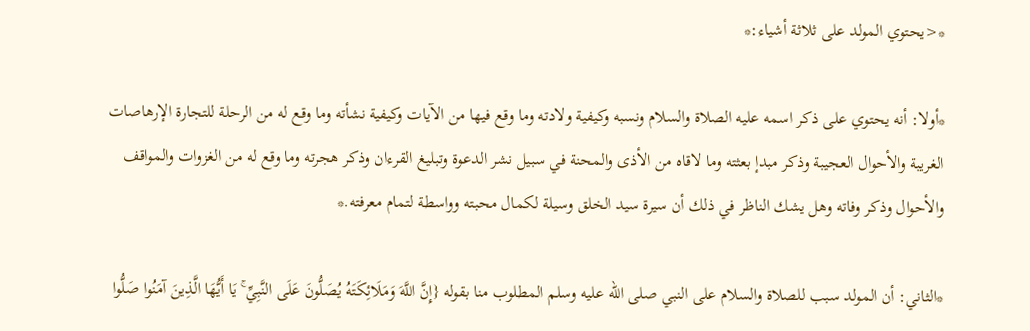*<يحتوي المولد على ثلاثة أشياء:*

*أولا: أنه يحتوي على ذكر اسمه عليه الصلاة والسلام ونسبه وكيفية ولادته وما وقع فيها من الآيات وكيفية نشأته وما وقع له من الرحلة للتجارة الإرهاصات الغريبة والأحوال العجيبة وذكر مبدإ بعثته وما لاقاه من الأذى والمحنة في سبيل نشر الدعوة وتبليغ القرءان وذكر هجرته وما وقع له من الغزوات والمواقف والأحوال وذكر وفاته وهل يشك الناظر في ذلك أن سيرة سيد الخلق وسيلة لكمال محبته وواسطة لتمام معرفته.*

*الثاني: أن المولد سبب للصلاة والسلام على النبي صلى الله عليه وسلم المطلوب منا بقوله {إِنَّ اللَّهَ وَمَلَائِكَتَهُ يُصَلُّونَ عَلَى النَّبِيِّ ۚ يَا أَيُّهَا الَّذِينَ آمَنُوا صَلُّوا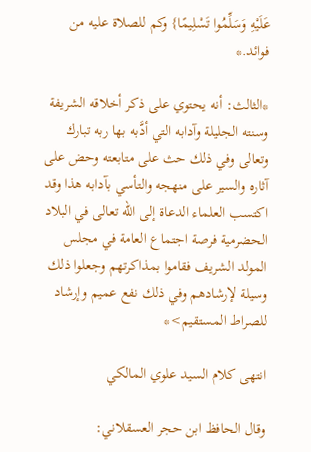عَلَيْهِ وَسَلِّمُوا تَسْلِيمًا} وكم للصلاة عليه من فوائد.*

*الثالث: أنه يحتوي على ذكر أخلاقه الشريفة وسنته الجليلة وآدابه التي أدَّبه بها ربه تبارك وتعالى وفي ذلك حث على متابعته وحض على آثاره والسير على منهجه والتأسي بآدابه هذا وقد اكتسب العلماء الدعاة إلى الله تعالى في البلاد الحضرمية فرصة اجتماع العامة في مجلس المولد الشريف فقاموا بمذاكرتهم وجعلوا ذلك وسيلة لإرشادهم وفي ذلك نفع عميم وإرشاد للصراط المستقيم>*

انتهى كلام السيد علوي المالكي

وقال الحافظ ابن حجر العسقلاني: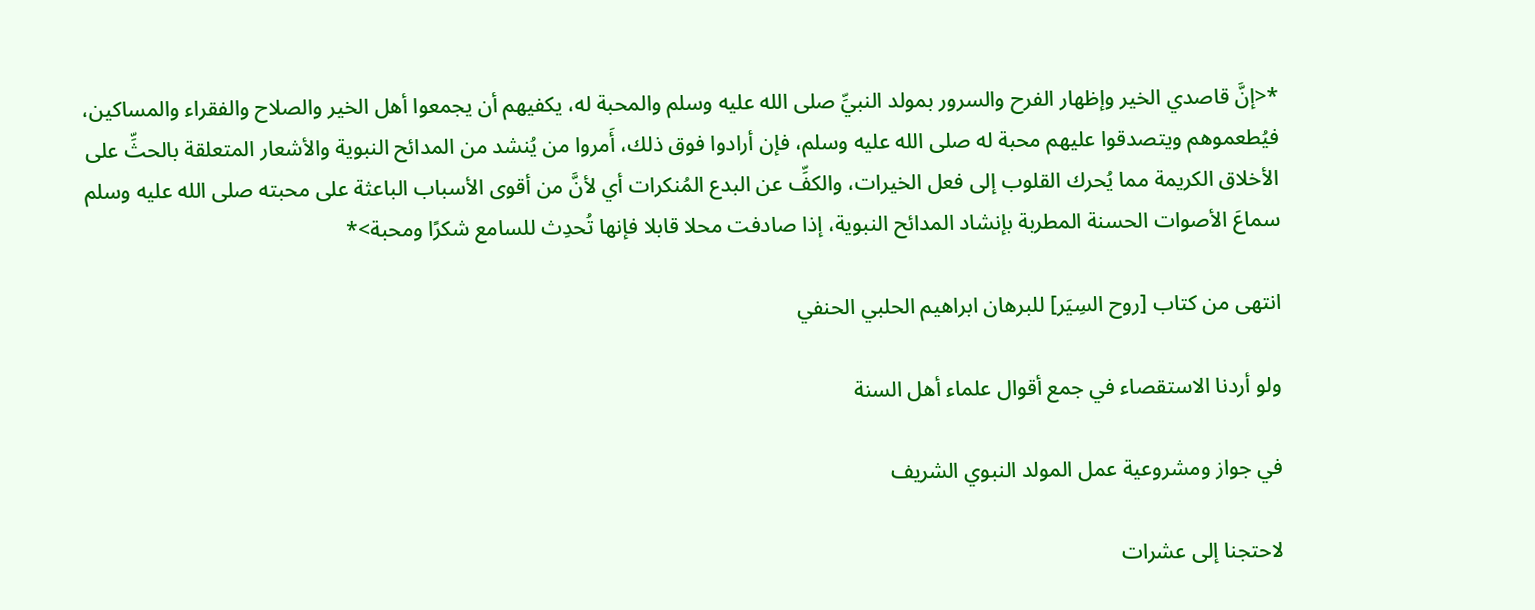*<إنَّ قاصدي الخير وإظهار الفرح والسرور بمولد النبيِّ صلى الله عليه وسلم والمحبة له، يكفيهم أن يجمعوا أهل الخير والصلاح والفقراء والمساكين، فيُطعموهم ويتصدقوا عليهم محبة له صلى الله عليه وسلم، فإن أرادوا فوق ذلك، أَمروا من يُنشد من المدائح النبوية والأشعار المتعلقة بالحثِّ على الأخلاق الكريمة مما يُحرك القلوب إلى فعل الخيرات، والكفِّ عن البدع المُنكرات أي لأنَّ من أقوى الأسباب الباعثة على محبته صلى الله عليه وسلم سماعَ الأصوات الحسنة المطربة بإنشاد المدائح النبوية، إذا صادفت محلا قابلا فإنها تُحدِث للسامع شكرًا ومحبة>*

انتهى من كتاب [روح السِيَر] للبرهان ابراهيم الحلبي الحنفي

ولو أردنا الاستقصاء في جمع أقوال علماء أهل السنة

في جواز ومشروعية عمل المولد النبوي الشريف

لاحتجنا إلى عشرات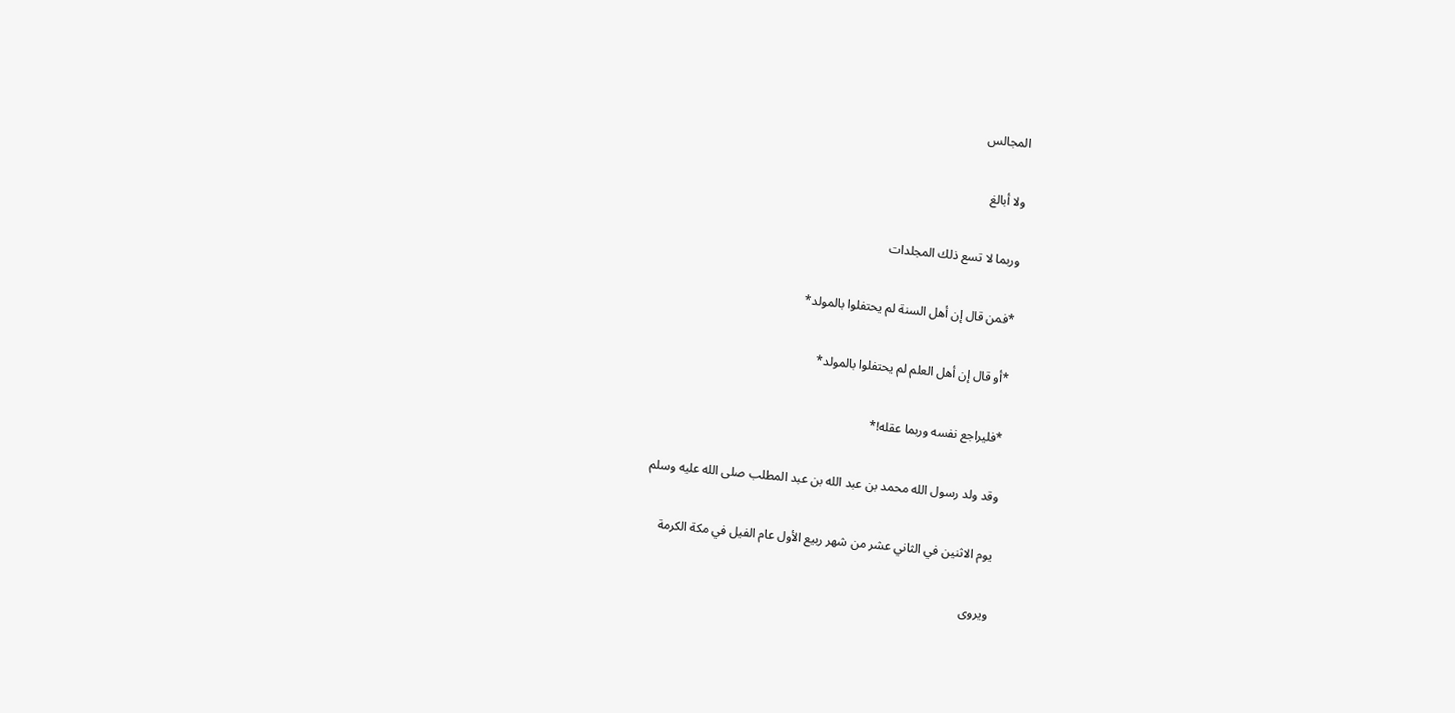المجالس

ولا أبالغ

وربما لا تسع ذلك المجلدات

*فمن قال إن أهل السنة لم يحتفلوا بالمولد*

*أو قال إن أهل العلم لم يحتفلوا بالمولد*

*فليراجع نفسه وربما عقله!*

وقد ولد رسول الله محمد بن عبد الله بن عبد المطلب صلى الله عليه وسلم

يوم الاثنين في الثاني عشر من شهر ربيع الأول عام الفيل في مكة الكرمة

ويروى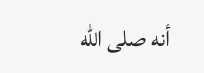أنه صلى الله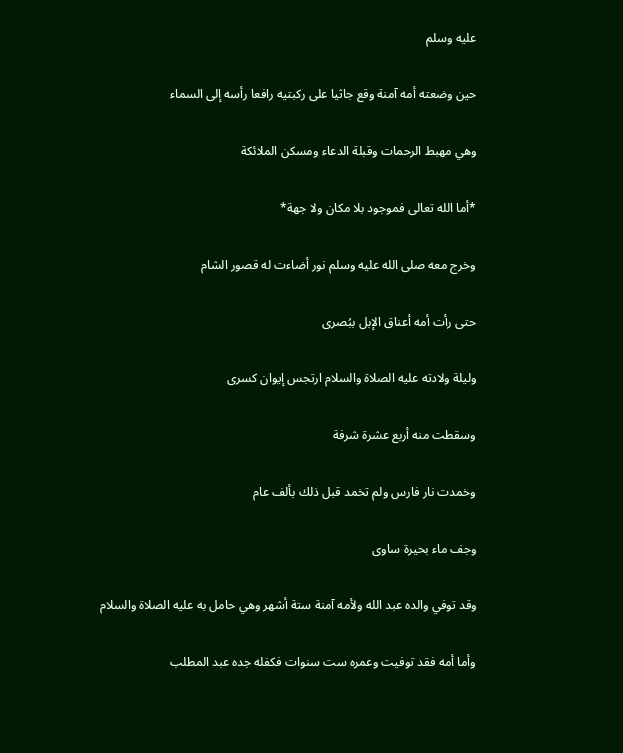عليه وسلم

حين وضعته أمه آمنة وقع جاثيا على ركبتيه رافعا رأسه إلى السماء

وهي مهبط الرحمات وقبلة الدعاء ومسكن الملائكة

*أما الله تعالى فموجود بلا مكان ولا جهة*

وخرج معه صلى الله عليه وسلم نور أضاءت له قصور الشام

حتى رأت أمه أعناق الإبل ببُصرى

وليلة ولادته عليه الصلاة والسلام ارتجس إيوان كسرى

وسقطت منه أربع عشرة شرفة

وخمدت نار فارس ولم تخمد قبل ذلك بألف عام

وجف ماء بحيرة ساوى

وقد توفي والده عبد الله ولأمه آمنة ستة أشهر وهي حامل به عليه الصلاة والسلام

وأما أمه فقد توفيت وعمره ست سنوات فكفله جده عبد المطلب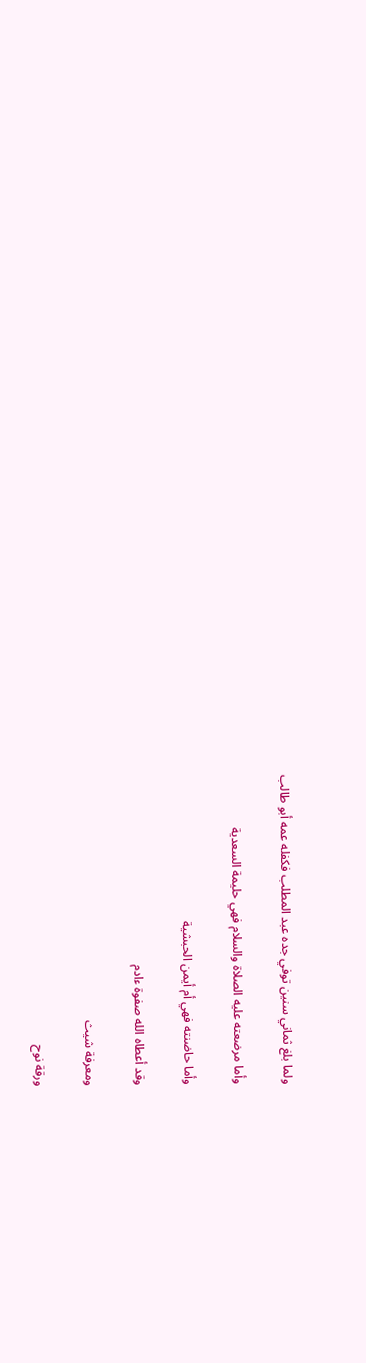ولما بلغ ثماني سنين توفي جده عبد المطلب فكفله عمه أبو طالب

وأما مرضعته عليه الصلاة والسلام فهي حليمة السعدية

وأما حاضنته فهي أم أيمن الحبشية

وقد أعطاه الله صفوة ءادم

ومعرفة شيث

ورقة نوح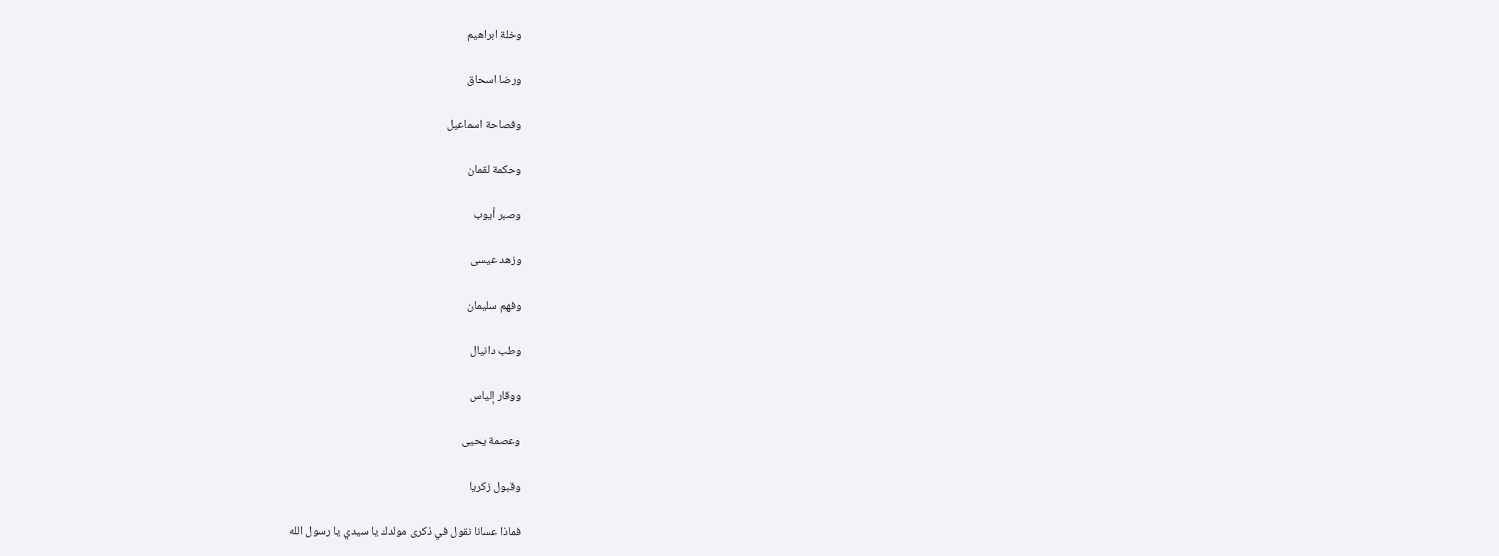وخلة ابراهيم

ورضا اسحاق

وفصاحة اسماعيل

وحكمة لقمان

وصبر أيوب

وزهد عيسى

وفهم سليمان

وطب دانيال

ووقار إلياس

وعصمة يحيى

وقبول زكريا

فماذا عسانا نقول في ذكرى مولدك يا سيدي يا رسول الله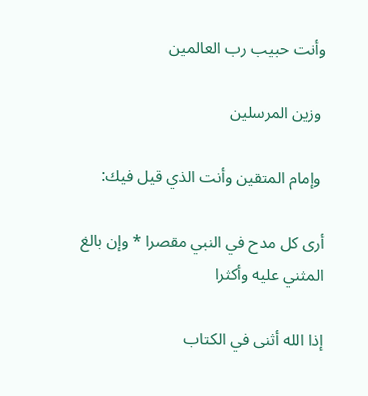وأنت حبيب رب العالمين

 وزين المرسلين

 وإمام المتقين وأنت الذي قيل فيك:

أرى كل مدح في النبي مقصرا * وإن بالغ المثني عليه وأكثرا

إذا الله أثنى في الكتاب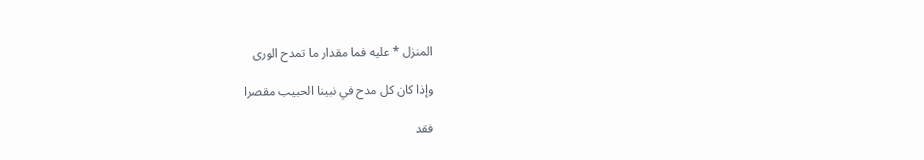المنزل * عليه فما مقدار ما تمدح الورى

وإذا كان كل مدح في نبينا الحبيب مقصرا

فقد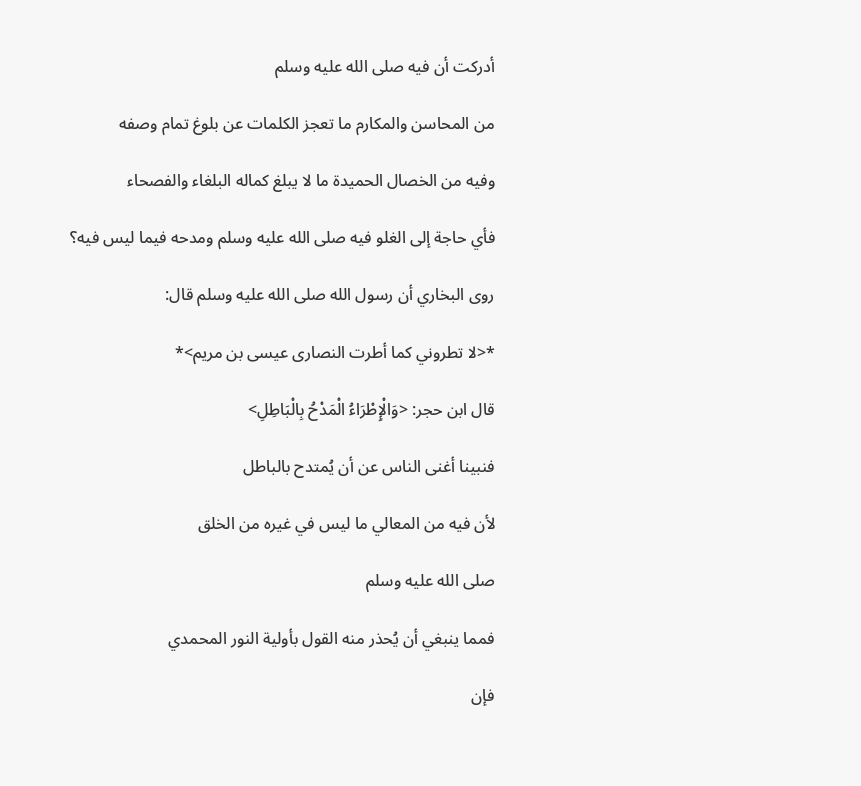أدركت أن فيه صلى الله عليه وسلم

من المحاسن والمكارم ما تعجز الكلمات عن بلوغ تمام وصفه

وفيه من الخصال الحميدة ما لا يبلغ كماله البلغاء والفصحاء

فأي حاجة إلى الغلو فيه صلى الله عليه وسلم ومدحه فيما ليس فيه؟

روى البخاري أن رسول الله صلى الله عليه وسلم قال:

*<لا تطروني كما أطرت النصارى عيسى بن مريم>*

قال ابن حجر: <وَالْإِطْرَاءُ الْمَدْحُ بِالْبَاطِلِ>

فنبينا أغنى الناس عن أن يُمتدح بالباطل

لأن فيه من المعالي ما ليس في غيره من الخلق

صلى الله عليه وسلم

فمما ينبغي أن يُحذر منه القول بأولية النور المحمدي

فإن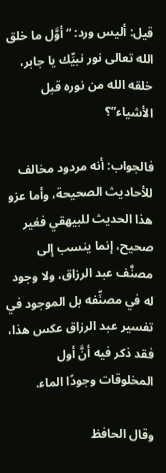قيل: أليس ورد: “أوَّل ما خلق الله تعالى نور نبيِّك يا جابر، خلقه الله من نوره قبل الأشياء”؟

فالجواب: أنه مردود مخالف للأحاديث الصحيحة، وأما عزو هذا الحديث للبيهقي فغير صحيح، إنما ينسب إلى مصنَّف عبد الرزاق، ولا وجود له في مصنِّفه بل الموجود في تفسير عبد الرزاق عكس هذا، فقد ذكر فيه أنَّ أول المخلوقات وجودًا الماء.

وقال الحافظ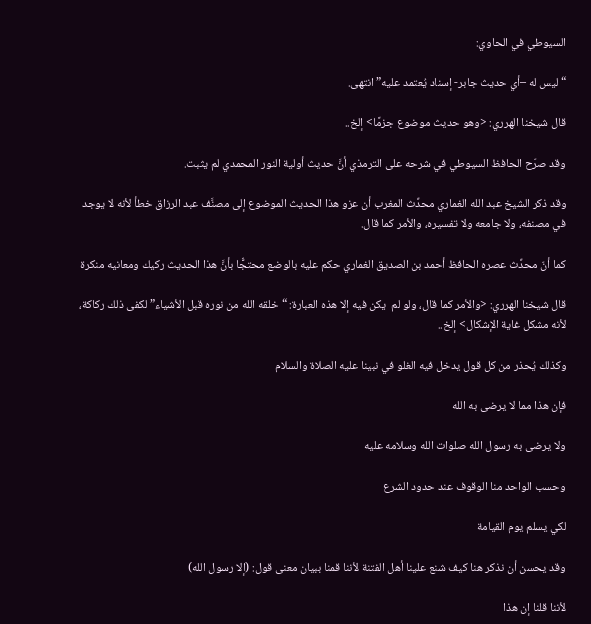السيوطي في الحاوي:

“ليس له –أي حديث جابر- إسناد يُعتمد عليه” انتهى.

قال شيخنا الهرري: <وهو حديث موضوع جزمًا> إلخ..

وقد صرّح الحافظ السيوطي في شرحه على الترمذي أنَّ حديث أولية النور المحمدي لم يثبت.

وقد ذكر الشيخ عبد الله الغماري محدِّث المغرب أن عزو هذا الحديث الموضوع إلى مصنَّف عبد الرزاق خطأ لأنه لا يوجد في مصنفه، ولا جامعه ولا تفسيره، والأمر كما قال.

كما أنّ محدِّث عصره الحافظ أحمد بن الصديق الغماري حكم عليه بالوضع محتجًّا بأنَّ هذا الحديث ركيك ومعانيه منكرة

قال شيخنا الهرري: <والأمر كما قال، ولو لم  يكن فيه إلا هذه العبارة: “خلقه الله من نوره قبل الأشياء” لكفى ذلك ركاكة، لأنه مشكل غاية الإشكال> إلخ..

وكذلك يُحذر من كل قول يدخل فيه الغلو في نبينا عليه الصلاة والسلام

فإن هذا مما لا يرضى به الله

ولا يرضى به رسول الله صلوات الله وسلامه عليه

وحسب الواحد منا الوقوف عند حدود الشرع

لكي يسلم يوم القيامة

وقد يحسن أن نذكر هنا كيف شنع علينا أهل الفتنة لأننا قمنا ببيان معنى قول: (إلا رسول الله)

لأننا قلنا إن هذا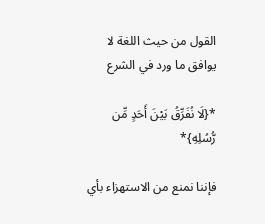القول من حيث اللغة لا يوافق ما ورد في الشرع

*{لَا نُفَرِّقُ بَيْنَ أَحَدٍ مِّن رُّسُلِهِ}*

فإننا نمنع من الاستهزاء بأي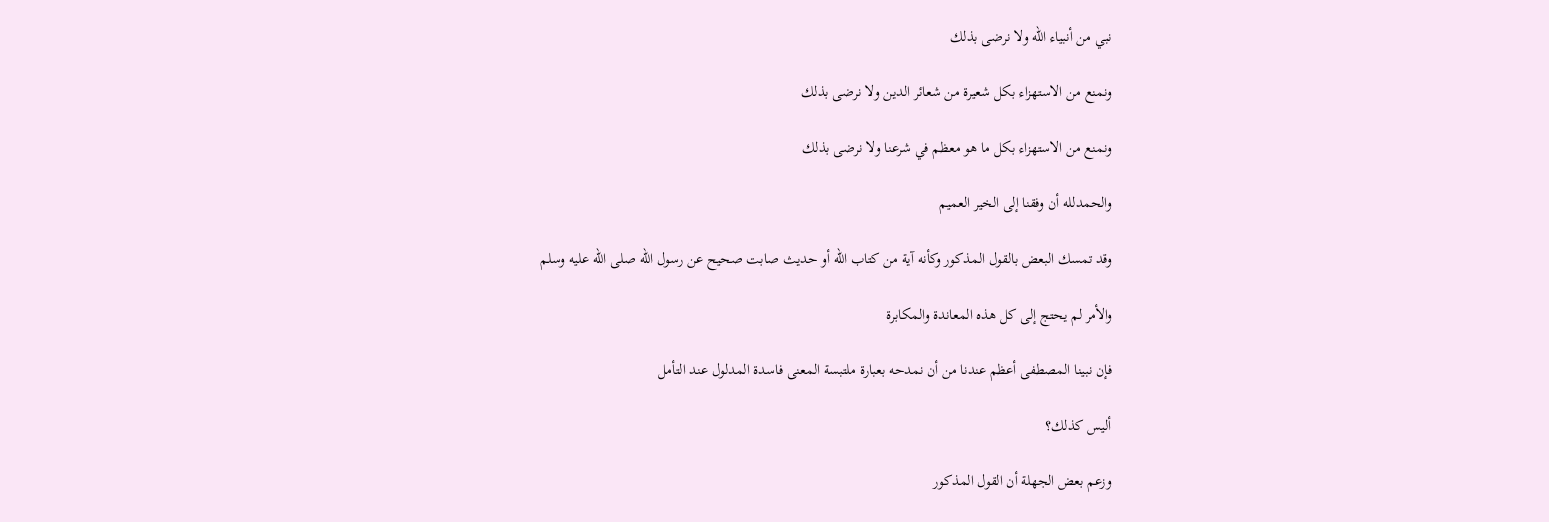نبي من أنبياء الله ولا نرضى بذلك

ونمنع من الاستهزاء بكل شعيرة من شعائر الدين ولا نرضى بذلك

ونمنع من الاستهزاء بكل ما هو معظم في شرعنا ولا نرضى بذلك

والحمدلله أن وفقنا إلى الخير العميم

وقد تمسك البعض بالقول المذكور وكأنه آية من كتاب الله أو حديث صابت صحيح عن رسول الله صلى الله عليه وسلم

والأمر لم يحتج إلى كل هذه المعاندة والمكابرة

فإن نبينا المصطفى أعظم عندنا من أن نمدحه بعبارة ملتبسة المعنى فاسدة المدلول عند التأمل

أليس كذلك؟

وزعم بعض الجهلة أن القول المذكور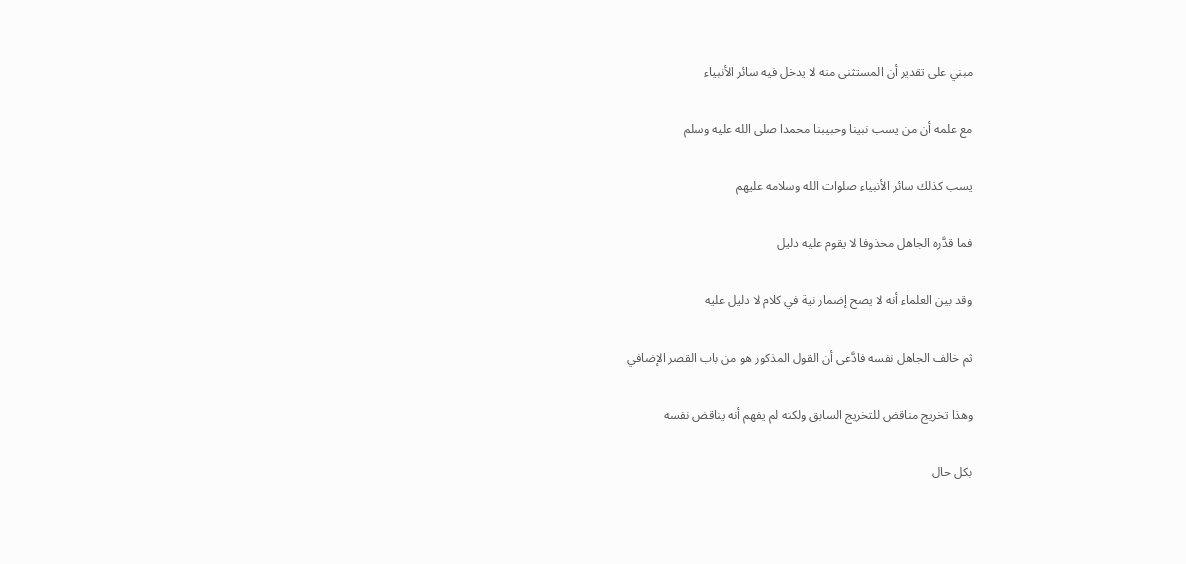مبني على تقدير أن المستثنى منه لا يدخل فيه سائر الأنبياء

مع علمه أن من يسب نبينا وحبيبنا محمدا صلى الله عليه وسلم

يسب كذلك سائر الأنبياء صلوات الله وسلامه عليهم

فما قدَّره الجاهل محذوفا لا يقوم عليه دليل

وقد بين العلماء أنه لا يصح إضمار نية في كلام لا دليل عليه

ثم خالف الجاهل نفسه فادَّعى أن القول المذكور هو من باب القصر الإضافي

وهذا تخريج مناقض للتخريج السابق ولكنه لم يفهم أنه يناقض نفسه

بكل حال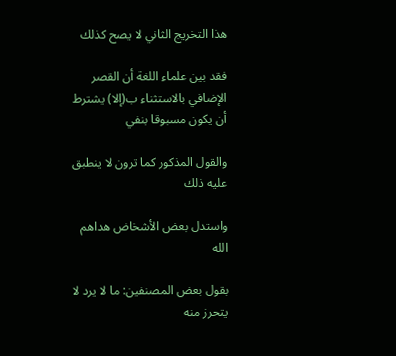هذا التخريج الثاني لا يصح كذلك

فقد بين علماء اللغة أن القصر الإضافي بالاستثناء ب(إلا) يشترط أن يكون مسبوقا بنفي

والقول المذكور كما ترون لا ينطبق عليه ذلك

واستدل بعض الأشخاض هداهم الله

بقول بعض المصنفين: ما لا يرد لا يتحرز منه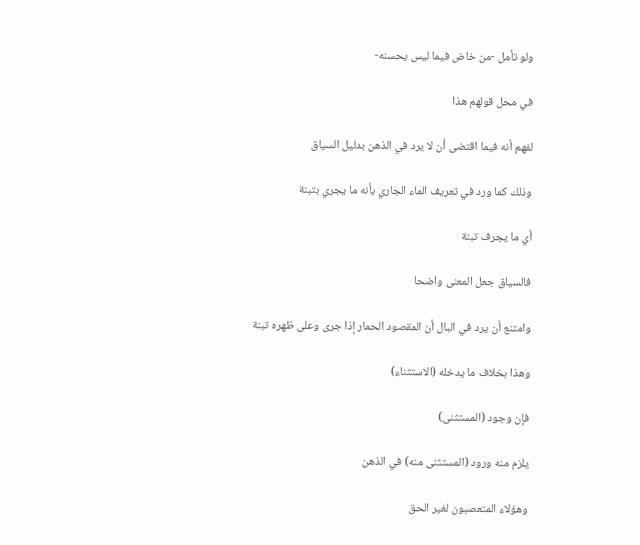ولو تأمل -من خاض فيما ليس يحسنه-

في محل قولهم هذا

لفهم أنه فيما اقتضى أن لا يرد في الذهن بدليل السياق

وذلك كما ورد في تعريف الماء الجاري بأنه ما يجري بتبنة

أي ما يجرف تبنة

فالسياق جعل المعنى واضحا

وامتنع أن يرد في البال أن المقصود الحمار إذا جرى وعلى ظهره تبنة

وهذا بخلاف ما يدخله (الاستثناء)

فإن وجود (المستثنى)

يلزم منه ورود (المستثنى منه) في الذهن

وهؤلاء المتعصبون لغير الحق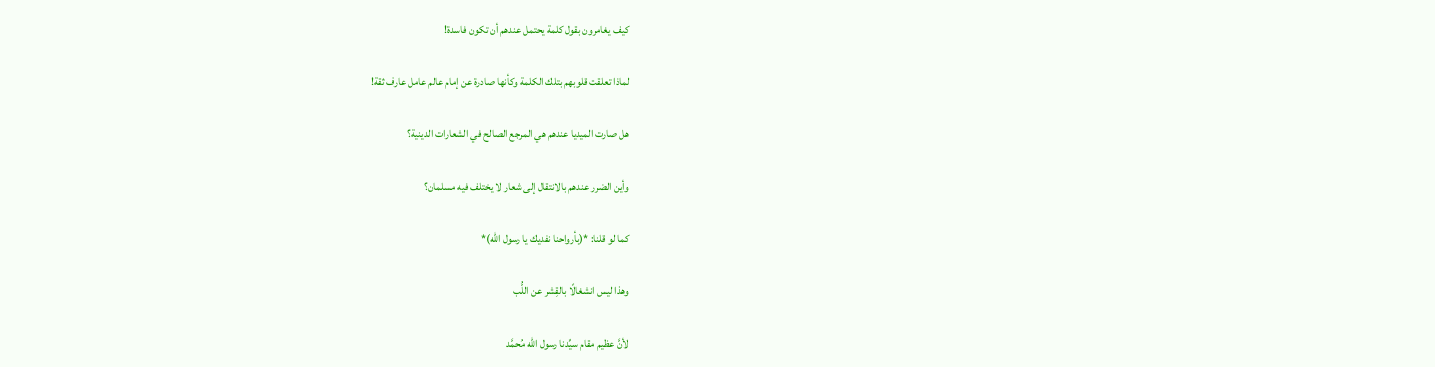كيف يغامرون بقول كلمة يحتمل عندهم أن تكون فاسدة!

لماذا تعلقت قلوبهم بتلك الكلمة وكأنها صادرة عن إمام عالم عامل عارف ثقة!

هل صارت الميديا عندهم هي المرجع الصالح في الشعارات الدينية؟

وأين الضرر عندهم بالانتقال إلى شعار لا يختلف فيه مسلمان؟

كما لو قلنا: *(بأرواحنا نفديك يا رسول الله)*

وهذا ليس انشغالًا بالقِشر عن اللُّب

لأنَّ عظيم مقام سيِّدنا رسول الله مُحمَّد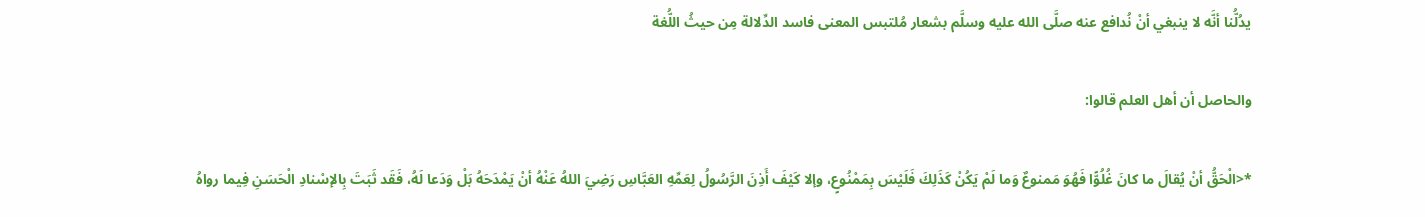يدُلُّنا أنَّه لا ينبغي أنْ نُدافع عنه صلَّى الله عليه وسلَّم بشعار مُلتبس المعنى فاسد الدِّلالة مِن حيثُ اللُّغة

والحاصل أن أهل العلم قالوا:

*<الْحَقُّ أنْ يُقالَ ما كانَ غُلُوًّا فَهُوَ مَمنوعٌ وَما لَمْ يَكُنْ كَذَلِكَ فَلَيْسَ بِمَمْنُوعٍ، وإلا كَيْفَ أَذِنَ الرَّسُولُ لِعَمِّهِ العَبَّاسِ رَضِيَ اللهُ عَنْهُ أنْ يَمْدَحَهُ بَلْ وَدَعا لَهُ، فَقَد ثَبَتَ بِالإسْنادِ الْحَسَنِ فِيما رواهُ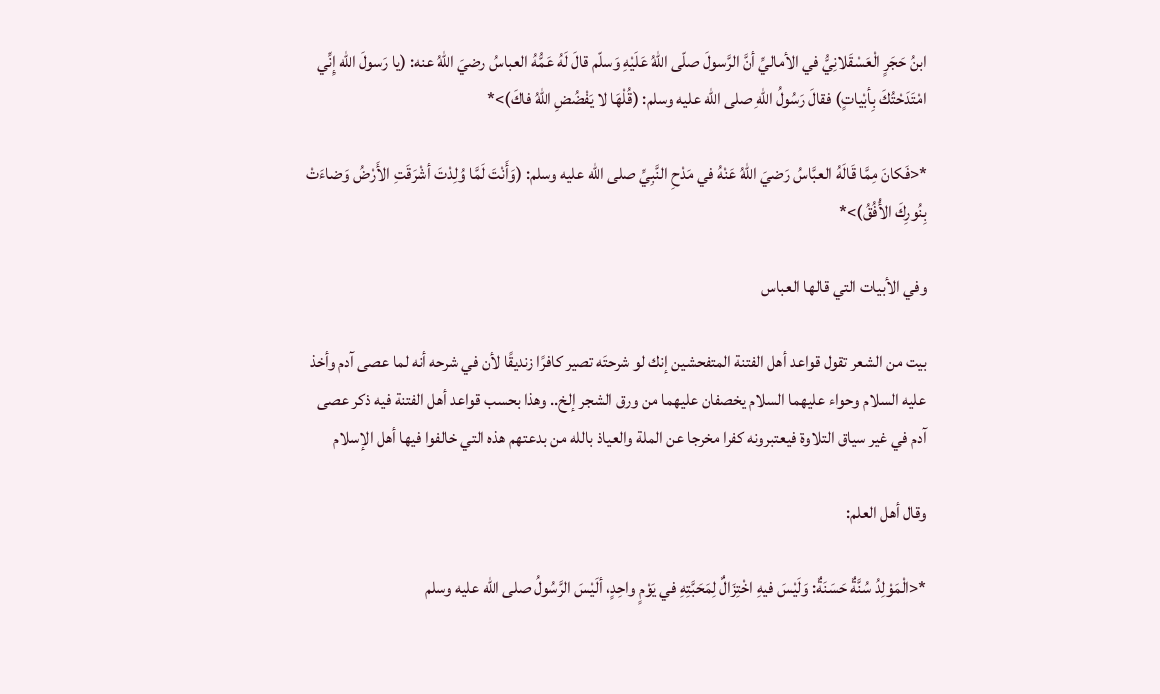ابنُ حَجَرٍ الْعَسْقَلانِيُّ في الأماليِّ أنَّ الرَّسولَ صلّى اللهُ عَلَيْهِ وَسلّم قالَ لَهُ عَمُّهُ العباسُ رضيَ اللهُ عنه: (يا رَسولَ الله إِنِّي امْتَدَحْتُكَ بِأبْياتٍ) فقالَ رَسُولُ اللهِ صلى الله عليه وسلم: (قُلْهَا لا يَفْضُضِ اللهُ فاكَ)>*

*<فَكانَ مِمَّا قَالَهُ العبَّاسُ رَضيَ اللهُ عَنْهُ في مَدْحِ النَّبِيِّ صلى الله عليه وسلم: (وَأَنْتَ لَمَّا وُلِدْتَ أشْرَقَتِ الأَرْضُ وَضاءَتْ بِنُورِكَ الأُفُقُ)>*

وفي الأبيات التي قالها العباس

بيت من الشعر تقول قواعد أهل الفتنة المتفحشين إنك لو شرحتَه تصير كافرًا زنديقًا لأن في شرحه أنه لما عصى آدم وأخذ عليه السلام وحواء عليهما السلام يخصفان عليهما من ورق الشجر إلخ.. وهذا بحسب قواعد أهل الفتنة فيه ذكر عصى آدم في غير سياق التلاوة فيعتبرونه كفرا مخرجا عن الملة والعياذ بالله من بدعتهم هذه التي خالفوا فيها أهل الإسلام

وقال أهل العلم:

*<الْمَوْلِدُ سُنَّةٌ حَسَنَةٌ: وَلَيْسَ فيهِ اخْتِزَالٌ لِمَحَبَّتِهِ في يَوْمٍ واحِدٍ، ألَيْسَ الرَّسُولُ صلى الله عليه وسلم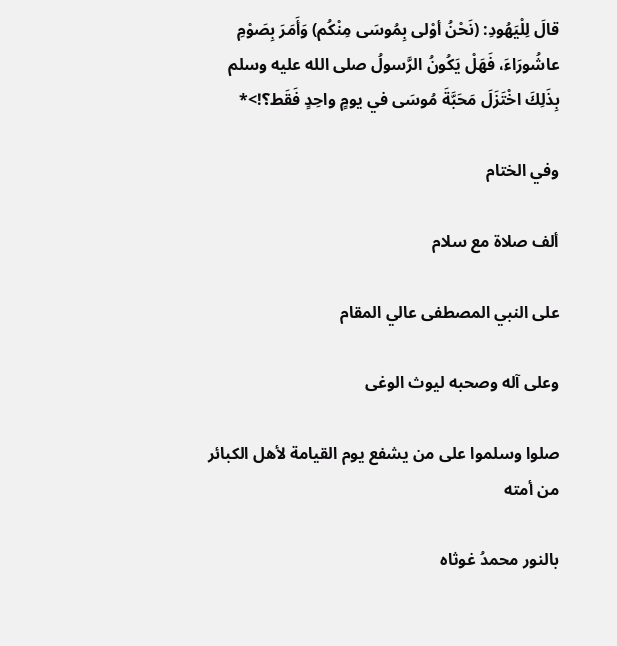قالَ لِلْيَهُودِ: (نَحْنُ أوْلى بِمُوسَى مِنْكُم) وَأَمَرَ بِصَوْمِ عاشُورَاءَ، فَهَلْ يَكُونُ الرَّسولُ صلى الله عليه وسلم بِذَلِكَ اخْتَزَلَ مَحَبَّةَ مُوسَى في يومٍ واحِدٍ فَقَط؟!>*

وفي الختام

ألف صلاة مع سلام

على النبي المصطفى عالي المقام

وعلى آله وصحبه ليوث الوغى

صلوا وسلموا على من يشفع يوم القيامة لأهل الكبائر من أمته

بالنور محمدُ غوثاه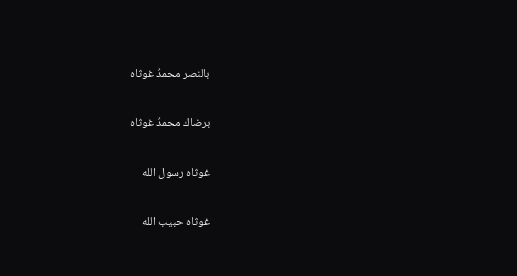بالنصر محمدُ غوثاه

برضاك محمدُ غوثاه

غوثاه رسول الله

غوثاه حبيب الله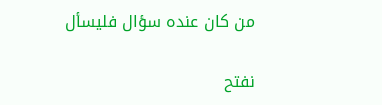من كان عنده سؤال فليسأل

نفتح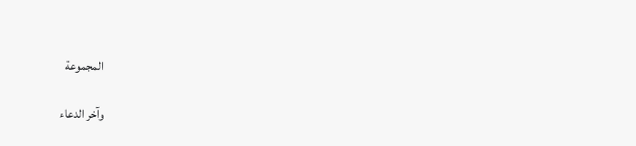المجموعة

وآخر الدعاء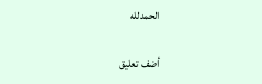الحمدلله

أضف تعليق